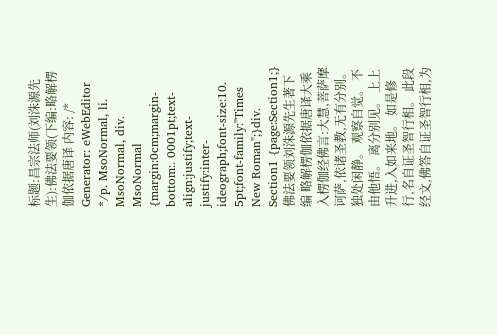标题:昌宗法师(刘洙源先生):佛法要领(下编:略解楞伽依据唐译 内容: /* Generator: eWebEditor */p. MsoNormal, li. MsoNormal, div. MsoNormal {margin:0cm;margin-bottom:. 0001pt;text-align:justify;text-justify:inter-ideograph;font-size:10. 5pt;font-family:"Times New Roman";}div. Section1 {page:Section1;}佛法要领刘洙源先生著下编 略解楞伽依据唐译大乘入楞伽经佛言:大慧,菩萨摩诃萨,依诸圣教,无有分别。 独处闲静。 观察自觉。 不由他悟。 离分别见。 上上升进,入如来地。 如是修行,名自证圣智行相。 此段经文,佛答自证圣智行相,为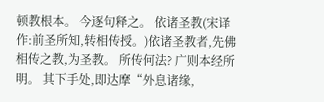顿教根本。 今逐句释之。 依诸圣教(宋译作:前圣所知,转相传授。)依诸圣教者,先佛相传之教,为圣教。 所传何法? 广则本经所明。 其下手处,即达摩“外息诸缘,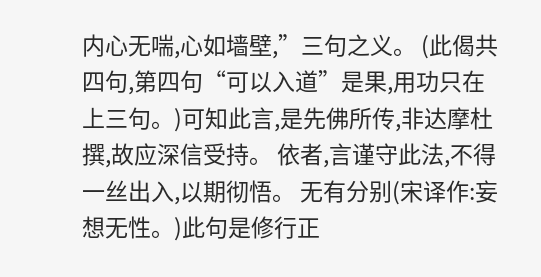内心无喘,心如墙壁,”三句之义。 (此偈共四句,第四句“可以入道”是果,用功只在上三句。)可知此言,是先佛所传,非达摩杜撰,故应深信受持。 依者,言谨守此法,不得一丝出入,以期彻悟。 无有分别(宋译作:妄想无性。)此句是修行正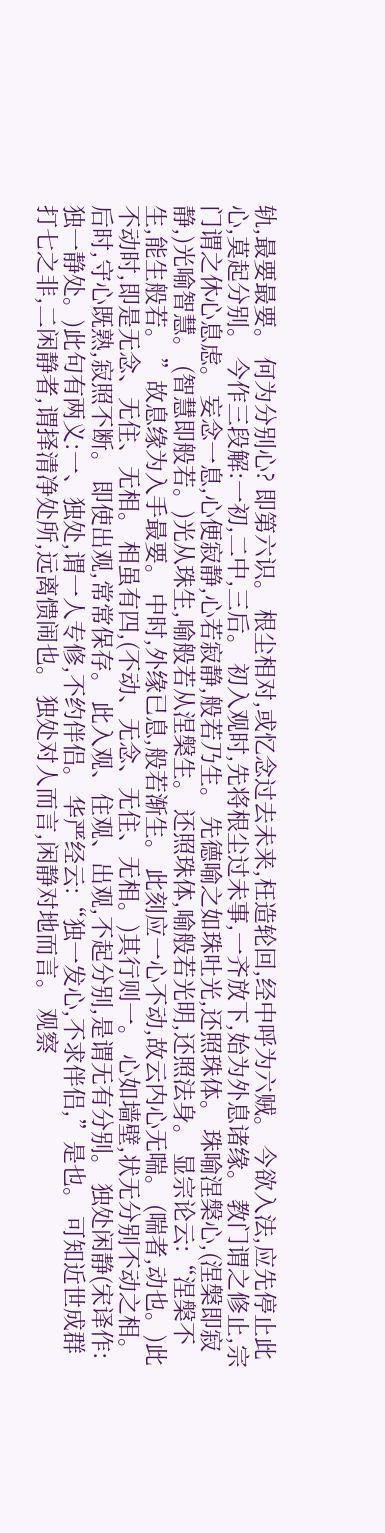轨,最要最要。 何为分别心? 即第六识。 根尘相对,或忆念过去未来,枉造轮回,经中呼为六贼。 今欲入法,应先停止此心,莫起分别。 今作三段解:一初,二中,三后。 初入观时,先将根尘过未事,一齐放下,始为外息诸缘。 教门谓之修止,宗门谓之休心息虑。 妄念一息,心便寂静,心若寂静,般若乃生。 先德喻之如珠吐光,还照珠体。 珠喻涅槃心,(涅槃即寂静,)光喻智慧。 (智慧即般若。)光从珠生,喻般若从涅槃生。 还照珠体,喻般若光明,还照法身。 显宗论云:“涅槃不生,能生般若。 ”故息缘为入手最要。 中时,外缘已息,般若渐生。 此刻应一心不动,故云内心无喘。 (喘者,动也。)此不动时,即是无念、无住、无相。 相虽有四,(不动、无念、无住、无相。)其行则一。 心如墙壁,状无分别不动之相。 后时,守心既熟,寂照不断。 即使出观,常常保存。 此入观、住观、出观,不起分别,是谓无有分别。 独处闲静(宋译作:独一静处。)此句有两义:一、独处,谓一人专修,不约伴侣。 华严经云:“独一发心,不求伴侣,”是也。 可知近世成群打七之非,二闲静者,谓择清净处所,远离愦闹也。 独处对人而言,闲静对地而言。 观察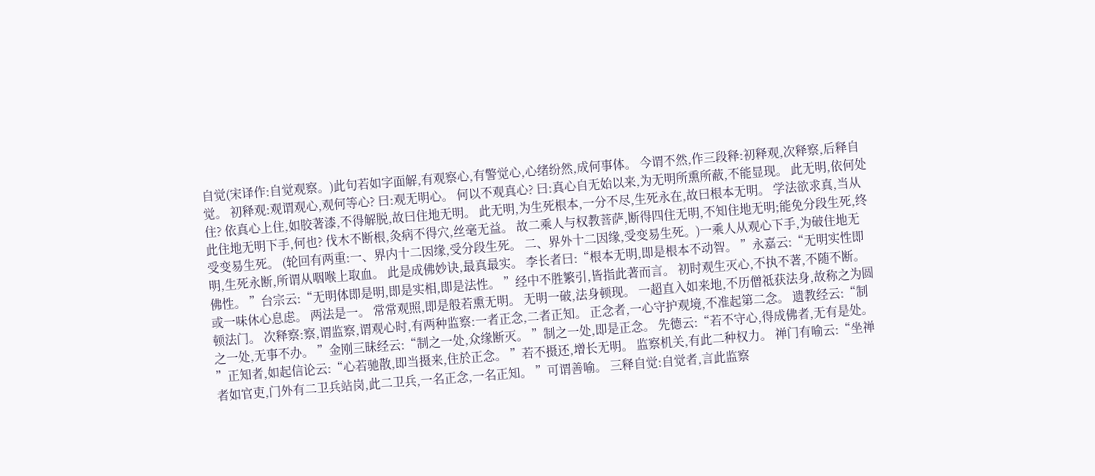自觉(宋译作:自觉观察。)此句若如字面解,有观察心,有警觉心,心绪纷然,成何事体。 今谓不然,作三段释:初释观,次释察,后释自觉。 初释观:观谓观心,观何等心? 曰:观无明心。 何以不观真心? 曰:真心自无始以来,为无明所熏所蔽,不能显现。 此无明,依何处住? 依真心上住,如胶著漆,不得解脱,故曰住地无明。 此无明,为生死根本,一分不尽,生死永在,故曰根本无明。 学法欲求真,当从此住地无明下手,何也? 伐木不断根,灸病不得穴,丝毫无益。 故二乘人与权教菩萨,断得四住无明,不知住地无明;能免分段生死,终受变易生死。 (轮回有两重:一、界内十二因缘,受分段生死。 二、界外十二因缘,受变易生死。)一乘人从观心下手,为破住地无明,生死永断,所谓从咽喉上取血。 此是成佛妙诀,最真最实。 李长者曰:“根本无明,即是根本不动智。 ”永嘉云:“无明实性即佛性。 ”台宗云:“无明体即是明,即是实相,即是法性。 ”经中不胜繁引,皆指此著而言。 初时观生灭心,不执不著,不随不断。 或一味休心息虑。 两法是一。 常常观照,即是般若熏无明。 无明一破,法身顿现。 一超直入如来地,不历僧祗获法身,故称之为圆顿法门。 次释察:察,谓监察,谓观心时,有两种监察:一者正念,二者正知。 正念者,一心守护观境,不准起第二念。 遗教经云:“制之一处,无事不办。 ”金刚三昧经云:“制之一处,众缘断灭。 ”制之一处,即是正念。 先德云:“若不守心,得成佛者,无有是处。 ”正知者,如起信论云:“心若驰散,即当摄来,住於正念。 ”若不摄还,增长无明。 监察机关,有此二种权力。 禅门有喻云:“坐禅者如官吏,门外有二卫兵站岗,此二卫兵,一名正念,一名正知。 ”可谓善喻。 三释自觉:自觉者,言此监察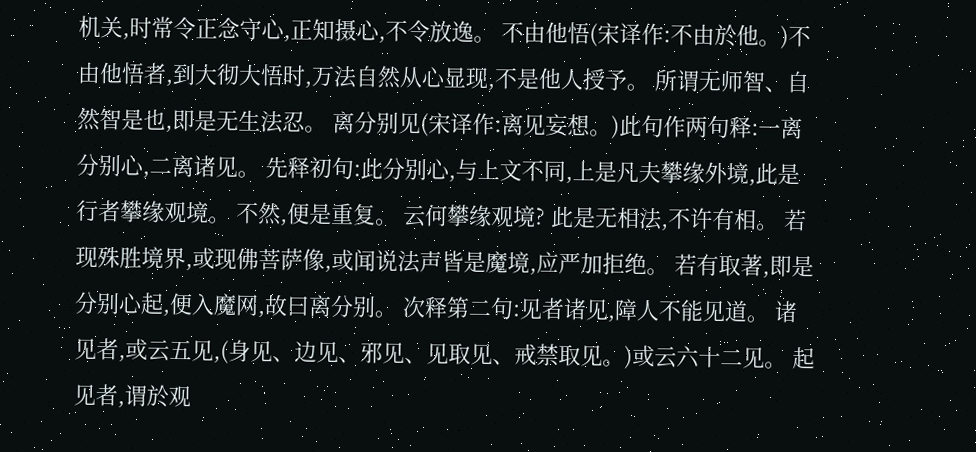机关,时常令正念守心,正知摄心,不令放逸。 不由他悟(宋译作:不由於他。)不由他悟者,到大彻大悟时,万法自然从心显现,不是他人授予。 所谓无师智、自然智是也,即是无生法忍。 离分别见(宋译作:离见妄想。)此句作两句释:一离分别心,二离诸见。 先释初句:此分别心,与上文不同,上是凡夫攀缘外境,此是行者攀缘观境。 不然,便是重复。 云何攀缘观境? 此是无相法,不许有相。 若现殊胜境界,或现佛菩萨像,或闻说法声皆是魔境,应严加拒绝。 若有取著,即是分别心起,便入魔网,故曰离分别。 次释第二句:见者诸见,障人不能见道。 诸见者,或云五见,(身见、边见、邪见、见取见、戒禁取见。)或云六十二见。 起见者,谓於观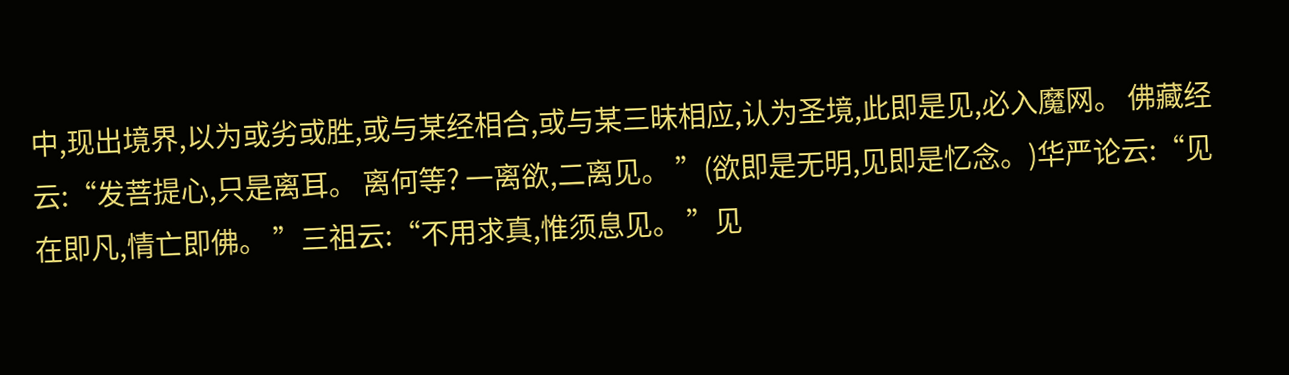中,现出境界,以为或劣或胜,或与某经相合,或与某三昧相应,认为圣境,此即是见,必入魔网。 佛藏经云:“发菩提心,只是离耳。 离何等? 一离欲,二离见。 ”(欲即是无明,见即是忆念。)华严论云:“见在即凡,情亡即佛。 ”三祖云:“不用求真,惟须息见。 ”见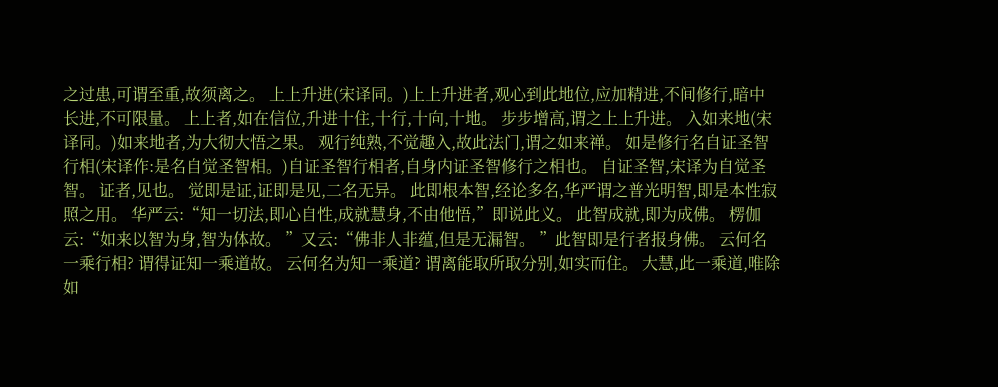之过患,可谓至重,故须离之。 上上升进(宋译同。)上上升进者,观心到此地位,应加精进,不间修行,暗中长进,不可限量。 上上者,如在信位,升进十住,十行,十向,十地。 步步增高,谓之上上升进。 入如来地(宋译同。)如来地者,为大彻大悟之果。 观行纯熟,不觉趣入,故此法门,谓之如来禅。 如是修行名自证圣智行相(宋译作:是名自觉圣智相。)自证圣智行相者,自身内证圣智修行之相也。 自证圣智,宋译为自觉圣智。 证者,见也。 觉即是证,证即是见,二名无异。 此即根本智,经论多名,华严谓之普光明智,即是本性寂照之用。 华严云:“知一切法,即心自性,成就慧身,不由他悟,”即说此义。 此智成就,即为成佛。 楞伽云:“如来以智为身,智为体故。 ”又云:“佛非人非蕴,但是无漏智。 ”此智即是行者报身佛。 云何名一乘行相? 谓得证知一乘道故。 云何名为知一乘道? 谓离能取所取分别,如实而住。 大慧,此一乘道,唯除如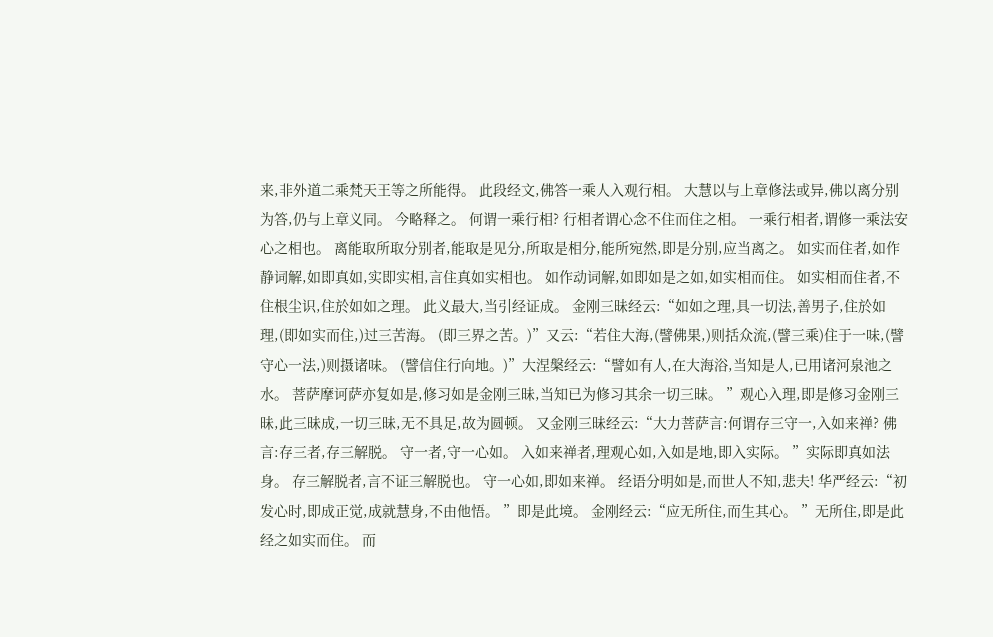来,非外道二乘梵天王等之所能得。 此段经文,佛答一乘人入观行相。 大慧以与上章修法或异,佛以离分别为答,仍与上章义同。 今略释之。 何谓一乘行相? 行相者谓心念不住而住之相。 一乘行相者,谓修一乘法安心之相也。 离能取所取分别者,能取是见分,所取是相分,能所宛然,即是分别,应当离之。 如实而住者,如作静词解,如即真如,实即实相,言住真如实相也。 如作动词解,如即如是之如,如实相而住。 如实相而住者,不住根尘识,住於如如之理。 此义最大,当引经证成。 金刚三昧经云:“如如之理,具一切法,善男子,住於如理,(即如实而住,)过三苦海。 (即三界之苦。)”又云:“若住大海,(譬佛果,)则括众流,(譬三乘)住于一味,(譬守心一法,)则摄诸味。 (譬信住行向地。)”大涅槃经云:“譬如有人,在大海浴,当知是人,已用诸河泉池之水。 菩萨摩诃萨亦复如是,修习如是金刚三昧,当知已为修习其余一切三昧。 ”观心入理,即是修习金刚三昧,此三昧成,一切三昧,无不具足,故为圆顿。 又金刚三昧经云:“大力菩萨言:何谓存三守一,入如来禅? 佛言:存三者,存三解脱。 守一者,守一心如。 入如来禅者,理观心如,入如是地,即入实际。 ”实际即真如法身。 存三解脱者,言不证三解脱也。 守一心如,即如来禅。 经语分明如是,而世人不知,悲夫! 华严经云:“初发心时,即成正觉,成就慧身,不由他悟。 ”即是此境。 金刚经云:“应无所住,而生其心。 ”无所住,即是此经之如实而住。 而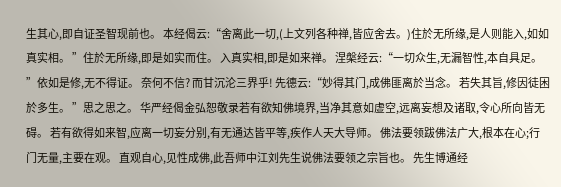生其心,即自证圣智现前也。 本经偈云:“舍离此一切,(上文列各种禅,皆应舍去。)住於无所缘,是人则能入,如如真实相。 ”住於无所缘,即是如实而住。 入真实相,即是如来禅。 涅槃经云:“一切众生,无漏智性,本自具足。 ”依如是修,无不得证。 奈何不信? 而甘沉沦三界乎! 先德云:“妙得其门,成佛匪离於当念。 若失其旨,修因徒困於多生。 ”思之思之。 华严经偈金弘恕敬录若有欲知佛境界,当净其意如虚空,远离妄想及诸取,令心所向皆无碍。 若有欲得如来智,应离一切妄分别,有无通达皆平等,疾作人天大导师。 佛法要领跋佛法广大,根本在心;行门无量,主要在观。 直观自心,见性成佛,此吾师中江刘先生说佛法要领之宗旨也。 先生博通经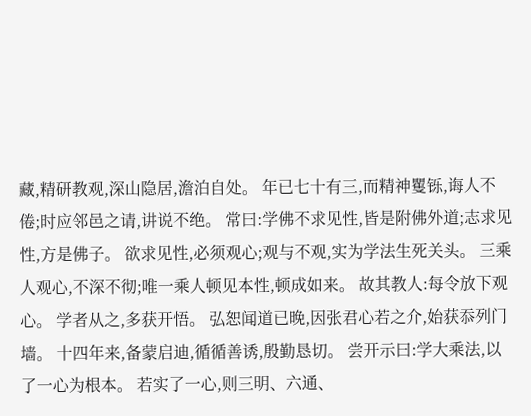藏,精研教观,深山隐居,澹泊自处。 年已七十有三,而精神矍铄,诲人不倦;时应邻邑之请,讲说不绝。 常曰:学佛不求见性,皆是附佛外道;志求见性,方是佛子。 欲求见性,必须观心;观与不观,实为学法生死关头。 三乘人观心,不深不彻;唯一乘人顿见本性,顿成如来。 故其教人:每令放下观心。 学者从之,多获开悟。 弘恕闻道已晚,因张君心若之介,始获忝列门墙。 十四年来,备蒙启迪,循循善诱,殷勤恳切。 尝开示曰:学大乘法,以了一心为根本。 若实了一心,则三明、六通、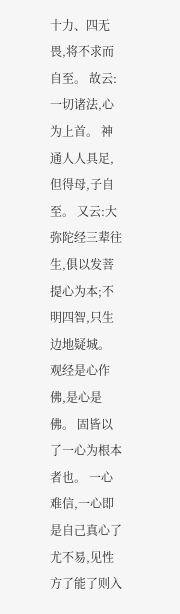十力、四无畏,将不求而自至。 故云:一切诸法,心为上首。 神通人人具足,但得母,子自至。 又云:大弥陀经三辈往生,俱以发菩提心为本;不明四智,只生边地疑城。 观经是心作佛,是心是佛。 固皆以了一心为根本者也。 一心难信,一心即是自己真心了尤不易,见性方了能了则入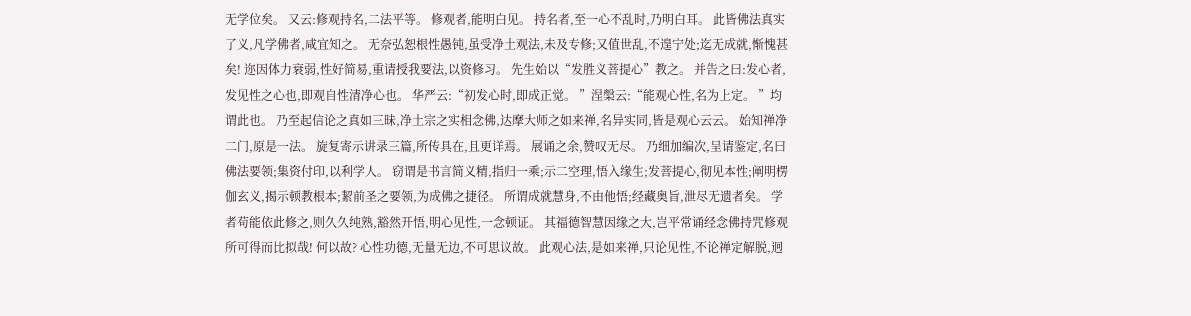无学位矣。 又云:修观持名,二法平等。 修观者,能明白见。 持名者,至一心不乱时,乃明白耳。 此皆佛法真实了义,凡学佛者,咸宜知之。 无奈弘恕根性愚钝,虽受净土观法,未及专修;又值世乱,不遑宁处;迄无成就,惭愧甚矣! 迩因体力衰弱,性好简易,重请授我要法,以资修习。 先生始以“发胜义菩提心”教之。 并告之曰:发心者,发见性之心也,即观自性清净心也。 华严云:“初发心时,即成正觉。 ”涅槃云:“能观心性,名为上定。 ”均谓此也。 乃至起信论之真如三昧,净土宗之实相念佛,达摩大师之如来禅,名异实同,皆是观心云云。 始知禅净二门,原是一法。 旋复寄示讲录三篇,所传具在,且更详焉。 展诵之余,赞叹无尽。 乃细加编次,呈请鉴定,名曰佛法要领;集资付印,以利学人。 窃谓是书言简义精,指归一乘;示二空理,悟入缘生;发菩提心,彻见本性;阐明楞伽玄义,揭示顿教根本;絜前圣之要领,为成佛之捷径。 所谓成就慧身,不由他悟;经藏奥旨,泄尽无遗者矣。 学者苟能依此修之,则久久纯熟,豁然开悟,明心见性,一念顿证。 其福德智慧因缘之大,岂平常诵经念佛持咒修观所可得而比拟哉! 何以故? 心性功德,无量无边,不可思议故。 此观心法,是如来禅,只论见性,不论禅定解脱,迥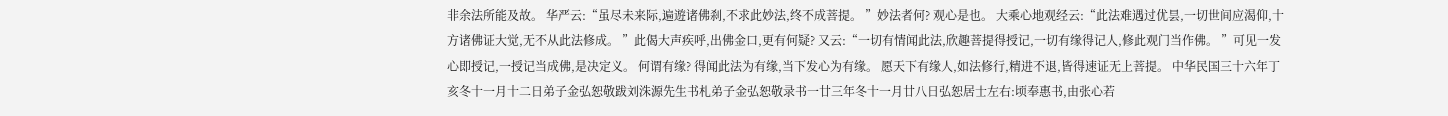非余法所能及故。 华严云:“虽尽未来际,遍遊诸佛刹,不求此妙法,终不成菩提。 ”妙法者何? 观心是也。 大乘心地观经云:“此法难遇过优昙,一切世间应渴仰,十方诸佛证大觉,无不从此法修成。 ”此偈大声疾呼,出佛金口,更有何疑? 又云:“一切有情闻此法,欣趣菩提得授记,一切有缘得记人,修此观门当作佛。 ”可见一发心即授记,一授记当成佛,是决定义。 何谓有缘? 得闻此法为有缘,当下发心为有缘。 愿天下有缘人,如法修行,精进不退,皆得速证无上菩提。 中华民国三十六年丁亥冬十一月十二日弟子金弘恕敬跋刘洙源先生书札弟子金弘恕敬录书一廿三年冬十一月廿八日弘恕居士左右:顷奉惠书,由张心若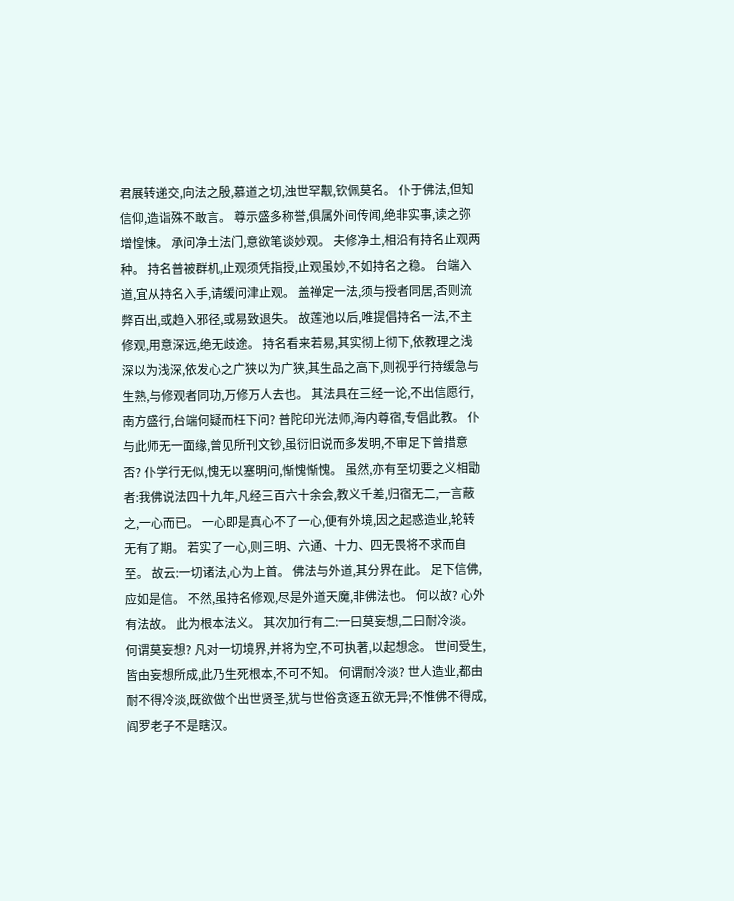君展转递交,向法之殷,慕道之切,浊世罕觏,钦佩莫名。 仆于佛法,但知信仰,造诣殊不敢言。 尊示盛多称誉,俱属外间传闻,绝非实事,读之弥增惶悚。 承问净土法门,意欲笔谈妙观。 夫修净土,相沿有持名止观两种。 持名普被群机,止观须凭指授,止观虽妙,不如持名之稳。 台端入道,宜从持名入手,请缓问津止观。 盖禅定一法,须与授者同居,否则流弊百出,或趋入邪径,或易致退失。 故莲池以后,唯提倡持名一法,不主修观,用意深远,绝无歧途。 持名看来若易,其实彻上彻下,依教理之浅深以为浅深,依发心之广狭以为广狭,其生品之高下,则视乎行持缓急与生熟,与修观者同功,万修万人去也。 其法具在三经一论,不出信愿行,南方盛行,台端何疑而枉下问? 普陀印光法师,海内尊宿,专倡此教。 仆与此师无一面缘,曾见所刊文钞,虽衍旧说而多发明,不审足下曾措意否? 仆学行无似,愧无以塞明问,惭愧惭愧。 虽然,亦有至切要之义相勖者:我佛说法四十九年,凡经三百六十余会,教义千差,归宿无二,一言蔽之,一心而已。 一心即是真心不了一心,便有外境,因之起惑造业,轮转无有了期。 若实了一心,则三明、六通、十力、四无畏将不求而自至。 故云:一切诸法,心为上首。 佛法与外道,其分界在此。 足下信佛,应如是信。 不然,虽持名修观,尽是外道天魔,非佛法也。 何以故? 心外有法故。 此为根本法义。 其次加行有二:一曰莫妄想,二曰耐冷淡。 何谓莫妄想? 凡对一切境界,并将为空,不可执著,以起想念。 世间受生,皆由妄想所成,此乃生死根本,不可不知。 何谓耐冷淡? 世人造业,都由耐不得冷淡,既欲做个出世贤圣,犹与世俗贪逐五欲无异;不惟佛不得成,阎罗老子不是瞎汉。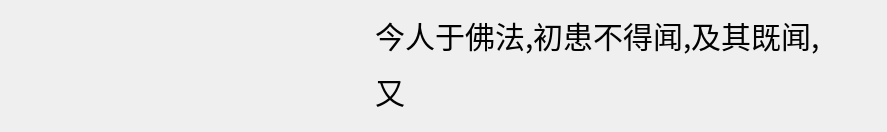今人于佛法,初患不得闻,及其既闻,又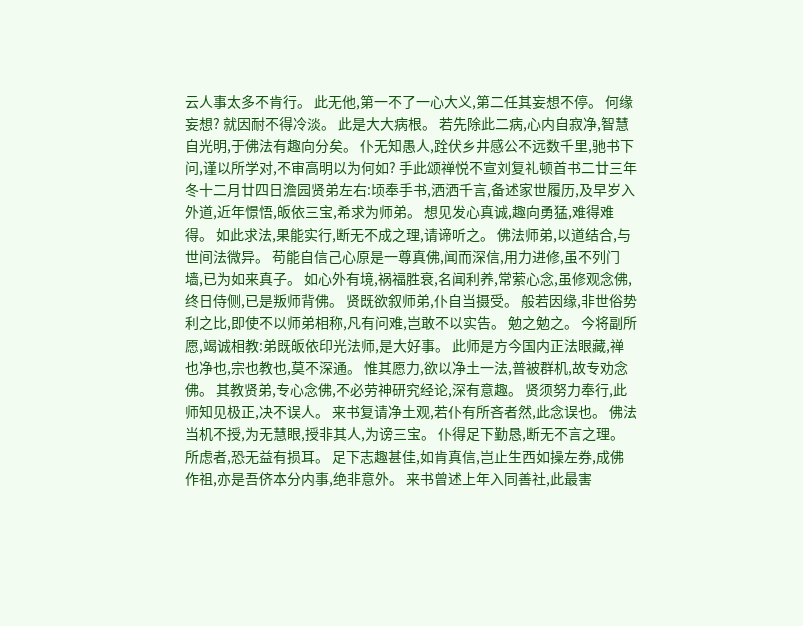云人事太多不肯行。 此无他,第一不了一心大义,第二任其妄想不停。 何缘妄想? 就因耐不得冷淡。 此是大大病根。 若先除此二病,心内自寂净,智慧自光明,于佛法有趣向分矣。 仆无知愚人,跧伏乡井感公不远数千里,驰书下问,谨以所学对,不审高明以为何如? 手此颂禅悦不宣刘复礼顿首书二廿三年冬十二月廿四日澹园贤弟左右:顷奉手书,洒洒千言,备述家世履历,及早岁入外道,近年憬悟,皈依三宝,希求为师弟。 想见发心真诚,趣向勇猛,难得难得。 如此求法,果能实行,断无不成之理,请谛听之。 佛法师弟,以道结合,与世间法微异。 苟能自信己心原是一尊真佛,闻而深信,用力进修,虽不列门墙,已为如来真子。 如心外有境,祸福胜衰,名闻利养,常萦心念,虽修观念佛,终日侍侧,已是叛师背佛。 贤既欲叙师弟,仆自当摄受。 般若因缘,非世俗势利之比,即使不以师弟相称,凡有问难,岂敢不以实告。 勉之勉之。 今将副所愿,竭诚相教:弟既皈依印光法师,是大好事。 此师是方今国内正法眼藏,禅也净也,宗也教也,莫不深通。 惟其愿力,欲以净土一法,普被群机,故专劝念佛。 其教贤弟,专心念佛,不必劳神研究经论,深有意趣。 贤须努力奉行,此师知见极正,决不误人。 来书复请净土观,若仆有所吝者然,此念误也。 佛法当机不授,为无慧眼,授非其人,为谤三宝。 仆得足下勤恳,断无不言之理。 所虑者,恐无益有损耳。 足下志趣甚佳,如肯真信,岂止生西如操左券,成佛作祖,亦是吾侪本分内事,绝非意外。 来书曾述上年入同善社,此最害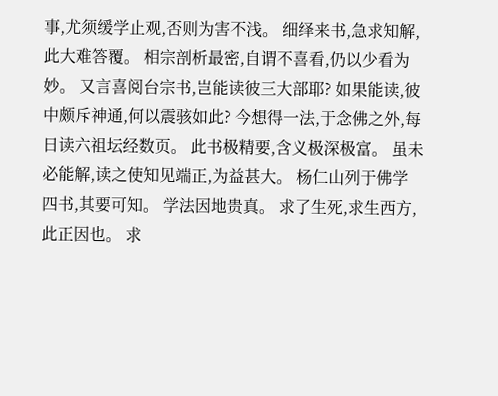事,尤须缓学止观,否则为害不浅。 细绎来书,急求知解,此大难答覆。 相宗剖析最密,自谓不喜看,仍以少看为妙。 又言喜阅台宗书,岂能读彼三大部耶? 如果能读,彼中颇斥神通,何以震骇如此? 今想得一法,于念佛之外,每日读六祖坛经数页。 此书极精要,含义极深极富。 虽未必能解,读之使知见端正,为益甚大。 杨仁山列于佛学四书,其要可知。 学法因地贵真。 求了生死,求生西方,此正因也。 求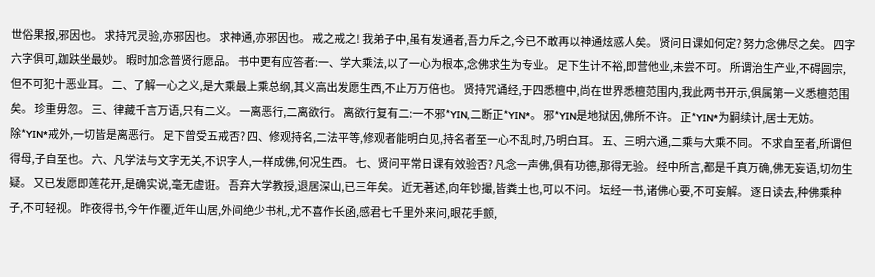世俗果报,邪因也。 求持咒灵验,亦邪因也。 求神通,亦邪因也。 戒之戒之! 我弟子中,虽有发通者,吾力斥之,今已不敢再以神通炫惑人矣。 贤问日课如何定? 努力念佛尽之矣。 四字六字俱可,跏趺坐最妙。 暇时加念普贤行愿品。 书中更有应答者:一、学大乘法,以了一心为根本,念佛求生为专业。 足下生计不裕,即营他业,未尝不可。 所谓治生产业,不碍圆宗,但不可犯十恶业耳。 二、了解一心之义,是大乘最上乘总纲,其义高出发愿生西,不止万万倍也。 贤持咒诵经,于四悉檀中,尚在世界悉檀范围内,我此两书开示,俱属第一义悉檀范围矣。 珍重毋忽。 三、律藏千言万语,只有二义。 一离恶行,二离欲行。 离欲行复有二:一不邪*YIN,二断正*YIN*。 邪*YIN是地狱因,佛所不许。 正*YIN*为嗣续计,居士无妨。 除*YIN*戒外,一切皆是离恶行。 足下曾受五戒否? 四、修观持名,二法平等,修观者能明白见,持名者至一心不乱时,乃明白耳。 五、三明六通,二乘与大乘不同。 不求自至者,所谓但得母,子自至也。 六、凡学法与文字无关,不识字人,一样成佛,何况生西。 七、贤问平常日课有效验否? 凡念一声佛,俱有功德,那得无验。 经中所言,都是千真万确,佛无妄语,切勿生疑。 又已发愿即莲花开,是确实说,毫无虚诳。 吾弃大学教授,退居深山,已三年矣。 近无著述,向年钞撮,皆粪土也,可以不问。 坛经一书,诸佛心要,不可妄解。 逐日读去,种佛乘种子,不可轻视。 昨夜得书,今午作覆,近年山居,外间绝少书札,尤不喜作长函,感君七千里外来问,眼花手颤,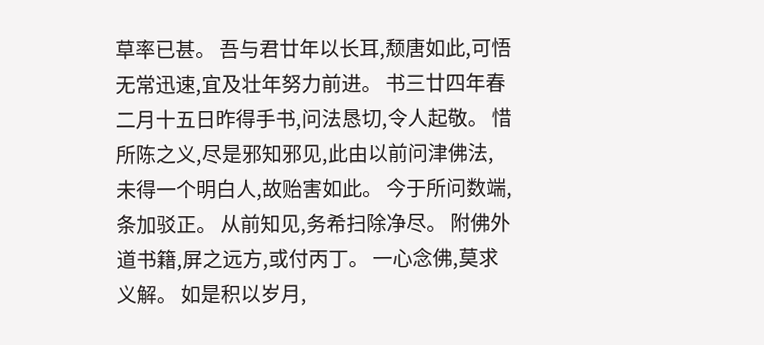草率已甚。 吾与君廿年以长耳,颓唐如此,可悟无常迅速,宜及壮年努力前进。 书三廿四年春二月十五日昨得手书,问法恳切,令人起敬。 惜所陈之义,尽是邪知邪见,此由以前问津佛法,未得一个明白人,故贻害如此。 今于所问数端,条加驳正。 从前知见,务希扫除净尽。 附佛外道书籍,屏之远方,或付丙丁。 一心念佛,莫求义解。 如是积以岁月,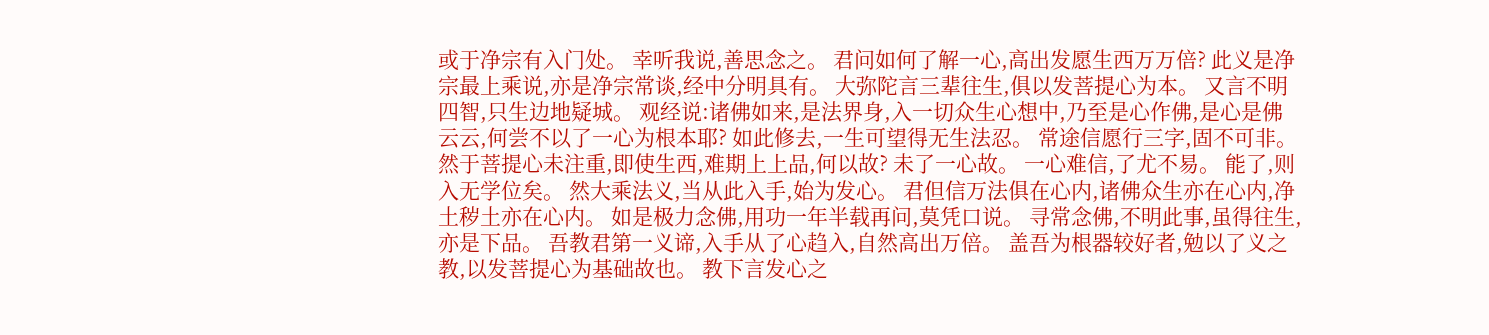或于净宗有入门处。 幸听我说,善思念之。 君问如何了解一心,高出发愿生西万万倍? 此义是净宗最上乘说,亦是净宗常谈,经中分明具有。 大弥陀言三辈往生,俱以发菩提心为本。 又言不明四智,只生边地疑城。 观经说:诸佛如来,是法界身,入一切众生心想中,乃至是心作佛,是心是佛云云,何尝不以了一心为根本耶? 如此修去,一生可望得无生法忍。 常途信愿行三字,固不可非。 然于菩提心未注重,即使生西,难期上上品,何以故? 未了一心故。 一心难信,了尤不易。 能了,则入无学位矣。 然大乘法义,当从此入手,始为发心。 君但信万法俱在心内,诸佛众生亦在心内,净土秽土亦在心内。 如是极力念佛,用功一年半载再问,莫凭口说。 寻常念佛,不明此事,虽得往生,亦是下品。 吾教君第一义谛,入手从了心趋入,自然高出万倍。 盖吾为根器较好者,勉以了义之教,以发菩提心为基础故也。 教下言发心之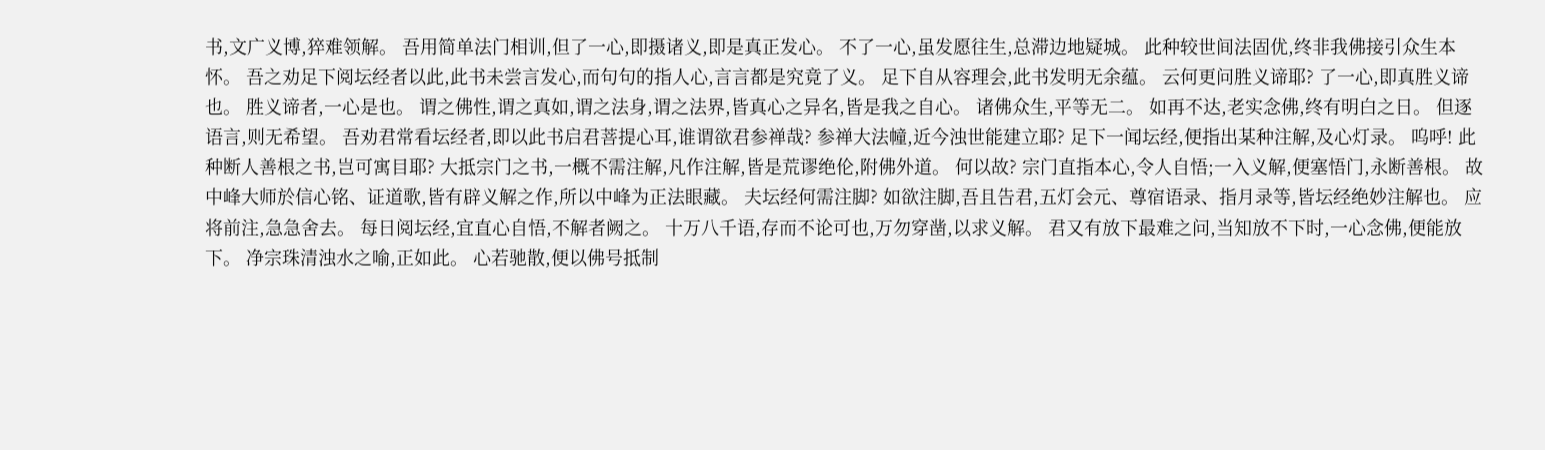书,文广义博,猝难领解。 吾用简单法门相训,但了一心,即摄诸义,即是真正发心。 不了一心,虽发愿往生,总滞边地疑城。 此种较世间法固优,终非我佛接引众生本怀。 吾之劝足下阅坛经者以此,此书未尝言发心,而句句的指人心,言言都是究竟了义。 足下自从容理会,此书发明无余蕴。 云何更问胜义谛耶? 了一心,即真胜义谛也。 胜义谛者,一心是也。 谓之佛性,谓之真如,谓之法身,谓之法界,皆真心之异名,皆是我之自心。 诸佛众生,平等无二。 如再不达,老实念佛,终有明白之日。 但逐语言,则无希望。 吾劝君常看坛经者,即以此书启君菩提心耳,谁谓欲君参禅哉? 参禅大法幢,近今浊世能建立耶? 足下一闻坛经,便指出某种注解,及心灯录。 呜呼! 此种断人善根之书,岂可寓目耶? 大抵宗门之书,一概不需注解,凡作注解,皆是荒谬绝伦,附佛外道。 何以故? 宗门直指本心,令人自悟;一入义解,便塞悟门,永断善根。 故中峰大师於信心铭、证道歌,皆有辟义解之作,所以中峰为正法眼藏。 夫坛经何需注脚? 如欲注脚,吾且告君,五灯会元、尊宿语录、指月录等,皆坛经绝妙注解也。 应将前注,急急舍去。 每日阅坛经,宜直心自悟,不解者阙之。 十万八千语,存而不论可也,万勿穿凿,以求义解。 君又有放下最难之问,当知放不下时,一心念佛,便能放下。 净宗珠清浊水之喻,正如此。 心若驰散,便以佛号抵制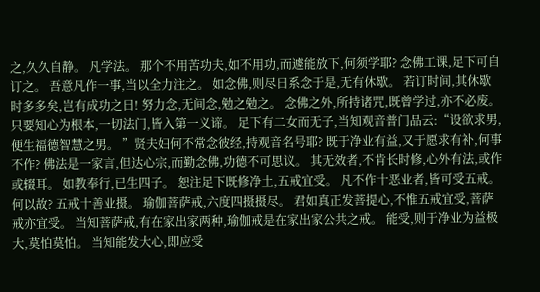之,久久自静。 凡学法。 那个不用苦功夫,如不用功,而遽能放下,何须学耶? 念佛工课,足下可自订之。 吾意凡作一事,当以全力注之。 如念佛,则尽日系念于是,无有休歇。 若订时间,其休歇时多多矣,岂有成功之日! 努力念,无间念,勉之勉之。 念佛之外,所持诸咒,既曾学过,亦不必废。 只要知心为根本,一切法门,皆入第一义谛。 足下有二女而无子,当知观音普门品云:“设欲求男,便生福德智慧之男。 ”贤夫妇何不常念彼经,持观音名号耶? 既于净业有益,又于愿求有补,何事不作? 佛法是一家言,但达心宗,而勤念佛,功德不可思议。 其无效者,不肯长时修,心外有法,或作或辍耳。 如教奉行,已生四子。 恕注足下既修净土,五戒宜受。 凡不作十恶业者,皆可受五戒。 何以故? 五戒十善业摄。 瑜伽菩萨戒,六度四摄摄尽。 君如真正发菩提心,不惟五戒宜受,菩萨戒亦宜受。 当知菩萨戒,有在家出家两种,瑜伽戒是在家出家公共之戒。 能受,则于净业为益极大,莫怕莫怕。 当知能发大心,即应受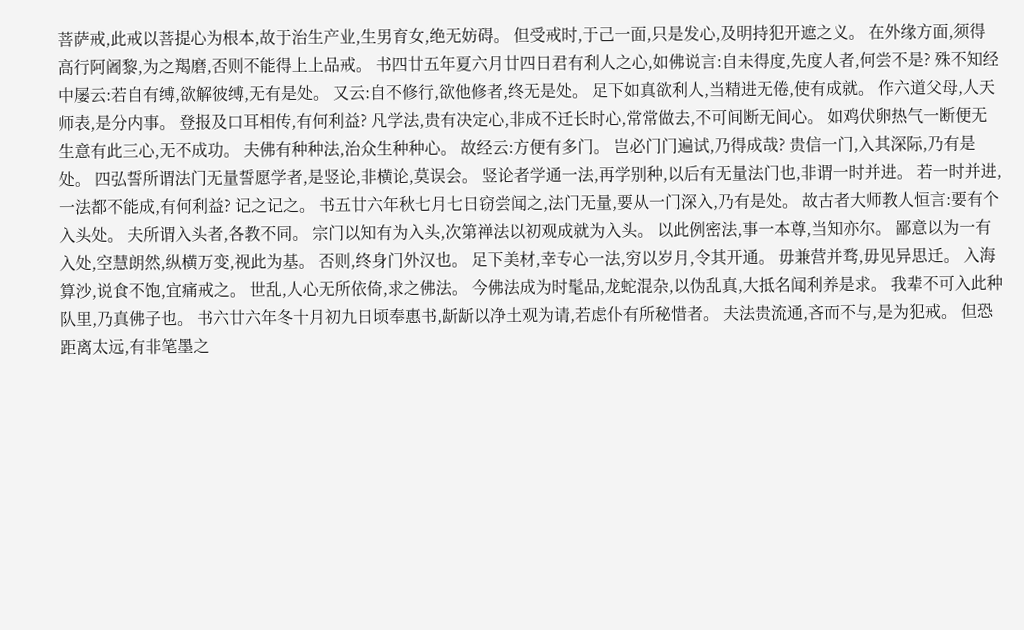菩萨戒,此戒以菩提心为根本,故于治生产业,生男育女,绝无妨碍。 但受戒时,于己一面,只是发心,及明持犯开遮之义。 在外缘方面,须得高行阿阇黎,为之羯磨,否则不能得上上品戒。 书四廿五年夏六月廿四日君有利人之心,如佛说言:自未得度,先度人者,何尝不是? 殊不知经中屡云:若自有缚,欲解彼缚,无有是处。 又云:自不修行,欲他修者,终无是处。 足下如真欲利人,当精进无倦,使有成就。 作六道父母,人天师表,是分内事。 登报及口耳相传,有何利益? 凡学法,贵有决定心,非成不迁长时心,常常做去,不可间断无间心。 如鸡伏卵热气一断便无生意有此三心,无不成功。 夫佛有种种法,治众生种种心。 故经云:方便有多门。 岂必门门遍试,乃得成哉? 贵信一门,入其深际,乃有是处。 四弘誓所谓法门无量誓愿学者,是竖论,非横论,莫误会。 竖论者学通一法,再学别种,以后有无量法门也,非谓一时并进。 若一时并进,一法都不能成,有何利益? 记之记之。 书五廿六年秋七月七日窃尝闻之,法门无量,要从一门深入,乃有是处。 故古者大师教人恒言:要有个入头处。 夫所谓入头者,各教不同。 宗门以知有为入头,次第禅法以初观成就为入头。 以此例密法,事一本尊,当知亦尔。 鄙意以为一有入处,空慧朗然,纵横万变,视此为基。 否则,终身门外汉也。 足下美材,幸专心一法,穷以岁月,令其开通。 毋兼营并骛,毋见异思迁。 入海算沙,说食不饱,宜痛戒之。 世乱,人心无所依倚,求之佛法。 今佛法成为时髦品,龙蛇混杂,以伪乱真,大抵名闻利养是求。 我辈不可入此种队里,乃真佛子也。 书六廿六年冬十月初九日顷奉惠书,龂龂以净土观为请,若虑仆有所秘惜者。 夫法贵流通,吝而不与,是为犯戒。 但恐距离太远,有非笔墨之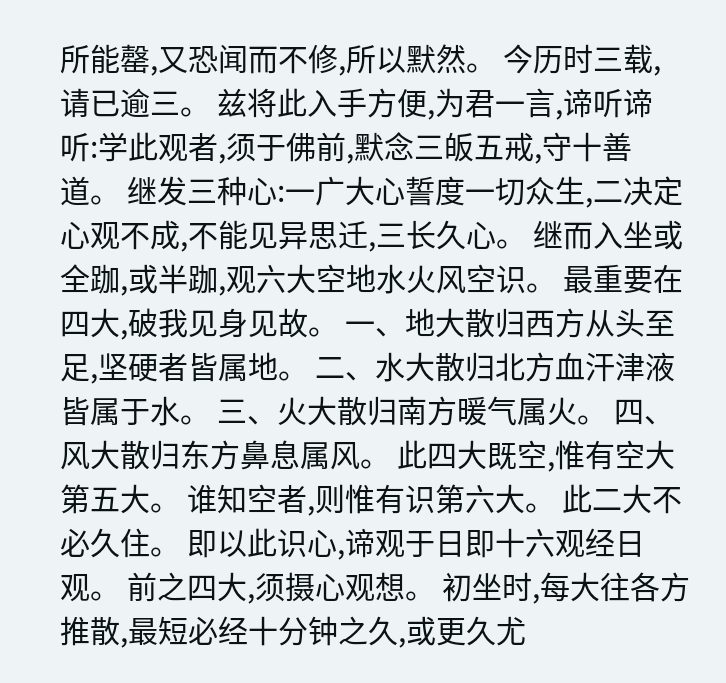所能罄,又恐闻而不修,所以默然。 今历时三载,请已逾三。 兹将此入手方便,为君一言,谛听谛听:学此观者,须于佛前,默念三皈五戒,守十善道。 继发三种心:一广大心誓度一切众生,二决定心观不成,不能见异思迁,三长久心。 继而入坐或全跏,或半跏,观六大空地水火风空识。 最重要在四大,破我见身见故。 一、地大散归西方从头至足,坚硬者皆属地。 二、水大散归北方血汗津液皆属于水。 三、火大散归南方暖气属火。 四、风大散归东方鼻息属风。 此四大既空,惟有空大第五大。 谁知空者,则惟有识第六大。 此二大不必久住。 即以此识心,谛观于日即十六观经日观。 前之四大,须摄心观想。 初坐时,每大往各方推散,最短必经十分钟之久,或更久尤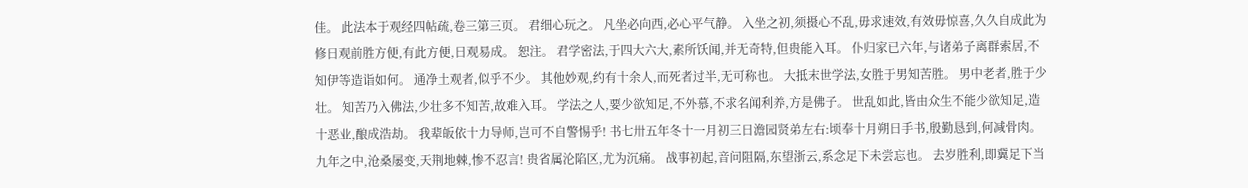佳。 此法本于观经四帖疏,卷三第三页。 君细心玩之。 凡坐必向西,必心平气静。 入坐之初,须摄心不乱,毋求速效,有效毋惊喜,久久自成此为修日观前胜方便,有此方便,日观易成。 恕注。 君学密法,于四大六大,素所饫闻,并无奇特,但贵能入耳。 仆归家已六年,与诸弟子离群索居,不知伊等造诣如何。 通净土观者,似乎不少。 其他妙观,约有十余人,而死者过半,无可称也。 大抵末世学法,女胜于男知苦胜。 男中老者,胜于少壮。 知苦乃入佛法,少壮多不知苦,故难入耳。 学法之人,要少欲知足,不外慕,不求名闻利养,方是佛子。 世乱如此,皆由众生不能少欲知足,造十恶业,酿成浩劫。 我辈皈依十力导师,岂可不自警惕乎! 书七卅五年冬十一月初三日澹园贤弟左右:顷奉十月朔日手书,殷勤恳到,何减骨肉。 九年之中,沧桑屡变,天荆地棘,惨不忍言! 贵省属沦陷区,尤为沉痛。 战事初起,音问阻隔,东望浙云,系念足下未尝忘也。 去岁胜利,即冀足下当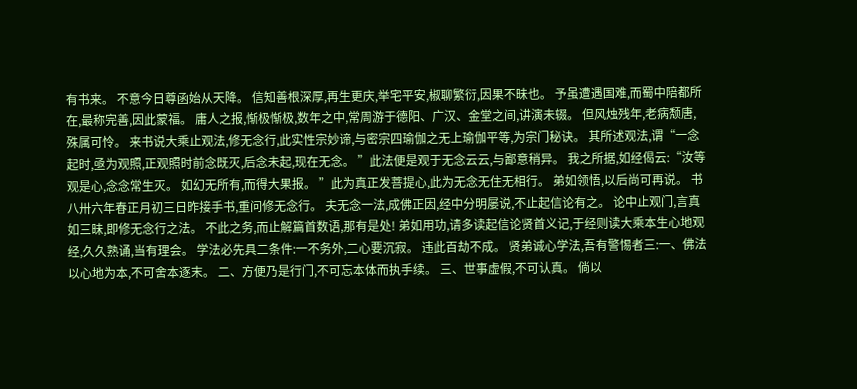有书来。 不意今日尊函始从天降。 信知善根深厚,再生更庆,举宅平安,椒聊繁衍,因果不昧也。 予虽遭遇国难,而蜀中陪都所在,最称完善,因此蒙福。 庸人之报,惭极惭极,数年之中,常周游于德阳、广汉、金堂之间,讲演未辍。 但风烛残年,老病颓唐,殊属可怜。 来书说大乘止观法,修无念行,此实性宗妙谛,与密宗四瑜伽之无上瑜伽平等,为宗门秘诀。 其所述观法,谓“一念起时,亟为观照,正观照时前念既灭,后念未起,现在无念。 ”此法便是观于无念云云,与鄙意稍异。 我之所据,如经偈云:“汝等观是心,念念常生灭。 如幻无所有,而得大果报。 ”此为真正发菩提心,此为无念无住无相行。 弟如领悟,以后尚可再说。 书八卅六年春正月初三日昨接手书,重问修无念行。 夫无念一法,成佛正因,经中分明屡说,不止起信论有之。 论中止观门,言真如三昧,即修无念行之法。 不此之务,而止解篇首数语,那有是处! 弟如用功,请多读起信论贤首义记,于经则读大乘本生心地观经,久久熟诵,当有理会。 学法必先具二条件:一不务外,二心要沉寂。 违此百劫不成。 贤弟诚心学法,吾有警惕者三:一、佛法以心地为本,不可舍本逐末。 二、方便乃是行门,不可忘本体而执手续。 三、世事虚假,不可认真。 倘以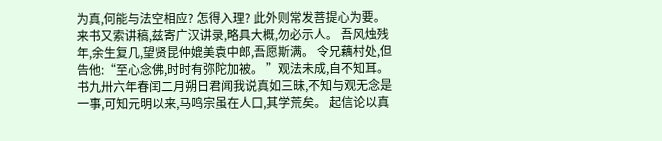为真,何能与法空相应? 怎得入理? 此外则常发菩提心为要。 来书又索讲稿,兹寄广汉讲录,略具大概,勿必示人。 吾风烛残年,余生复几,望贤昆仲媲美袁中郎,吾愿斯满。 令兄藕村处,但告他:“至心念佛,时时有弥陀加被。 ”观法未成,自不知耳。 书九卅六年春闰二月朔日君闻我说真如三昧,不知与观无念是一事,可知元明以来,马鸣宗虽在人口,其学荒矣。 起信论以真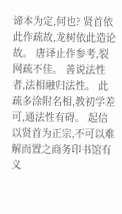谛本为定,何也? 贤首依此作疏故,龙树依此造论故。 唐译止作参考,裂网疏不佳。 善说法性者,法相融归法性。 此疏多涂附名相,教初学差可,通法性有碍。 起信以贤首为正宗,不可以难解而置之商务印书馆有义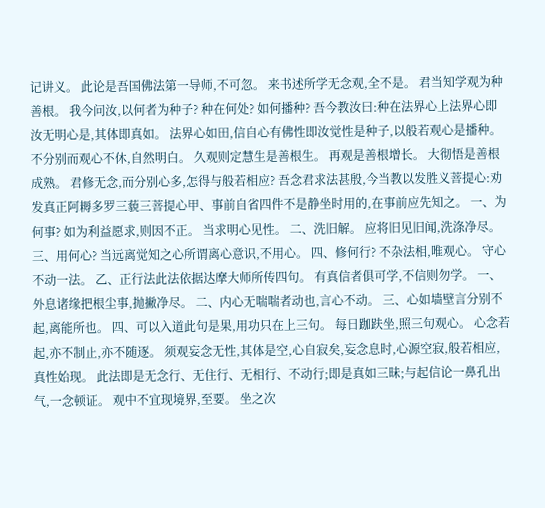记讲义。 此论是吾国佛法第一导师,不可忽。 来书述所学无念观,全不是。 君当知学观为种善根。 我今问汝,以何者为种子? 种在何处? 如何播种? 吾今教汝曰:种在法界心上法界心即汝无明心是,其体即真如。 法界心如田,信自心有佛性即汝觉性是种子,以般若观心是播种。 不分别而观心不休,自然明白。 久观则定慧生是善根生。 再观是善根增长。 大彻悟是善根成熟。 君修无念,而分别心多,怎得与般若相应? 吾念君求法甚殷,今当教以发胜义菩提心:劝发真正阿耨多罗三藐三菩提心甲、事前自省四件不是静坐时用的,在事前应先知之。 一、为何事? 如为利益愿求,则因不正。 当求明心见性。 二、洗旧解。 应将旧见旧闻,洗涤净尽。 三、用何心? 当远离觉知之心所谓离心意识,不用心。 四、修何行? 不杂法相,唯观心。 守心不动一法。 乙、正行法此法依据达摩大师所传四句。 有真信者俱可学,不信则勿学。 一、外息诸缘把根尘事,抛撇净尽。 二、内心无喘喘者动也,言心不动。 三、心如墙壁言分别不起,离能所也。 四、可以入道此句是果,用功只在上三句。 每日跏趺坐,照三句观心。 心念若起,亦不制止,亦不随逐。 须观妄念无性,其体是空,心自寂矣,妄念息时,心源空寂,般若相应,真性始现。 此法即是无念行、无住行、无相行、不动行;即是真如三昧;与起信论一鼻孔出气,一念顿证。 观中不宜现境界,至要。 坐之次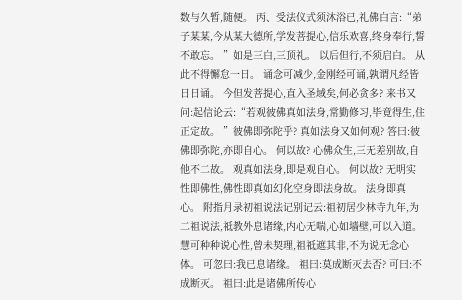数与久暂,随便。 丙、受法仪式须沐浴已,礼佛白言:“弟子某某,今从某大德所,学发菩提心,信乐欢喜,终身奉行,誓不敢忘。 ”如是三白,三顶礼。 以后但行,不须启白。 从此不得懈怠一日。 诵念可减少,金刚经可诵,孰谓凡经皆日日诵。 今但发菩提心,直入圣域矣,何必贪多? 来书又问:起信论云:“若观彼佛真如法身,常勤修习,毕竟得生,住正定故。 ”彼佛即弥陀乎? 真如法身又如何观? 答曰:彼佛即弥陀,亦即自心。 何以故? 心佛众生,三无差别故,自他不二故。 观真如法身,即是观自心。 何以故? 无明实性即佛性,佛性即真如幻化空身即法身故。 法身即真心。 附指月录初祖说法记别记云:祖初居少林寺九年,为二祖说法,祗教外息诸缘,内心无喘,心如墙壁,可以入道。 慧可种种说心性,曾未契理,祖祗遮其非,不为说无念心体。 可忽曰:我已息诸缘。 祖曰:莫成断灭去否? 可曰:不成断灭。 祖曰:此是诸佛所传心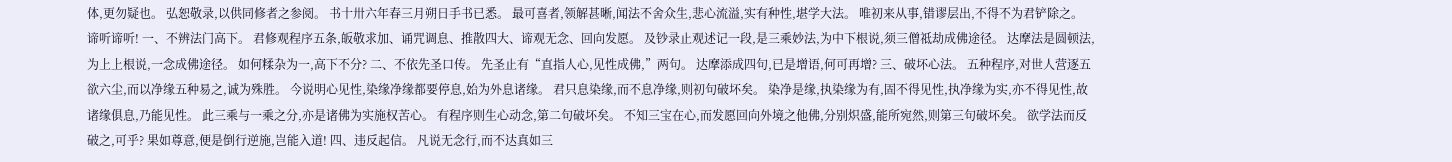体,更勿疑也。 弘恕敬录,以供同修者之参阅。 书十卅六年春三月朔日手书已悉。 最可喜者,领解甚晰,闻法不舍众生,悲心流溢,实有种性,堪学大法。 唯初来从事,错谬层出,不得不为君铲除之。 谛听谛听! 一、不辨法门高下。 君修观程序五条,皈敬求加、诵咒调息、推散四大、谛观无念、回向发愿。 及钞录止观述记一段,是三乘妙法,为中下根说,须三僧祗劫成佛途径。 达摩法是圆顿法,为上上根说,一念成佛途径。 如何糅杂为一,高下不分? 二、不依先圣口传。 先圣止有“直指人心,见性成佛,”两句。 达摩添成四句,已是增语,何可再增? 三、破坏心法。 五种程序,对世人营逐五欲六尘,而以净缘五种易之,诚为殊胜。 今说明心见性,染缘净缘都要停息,始为外息诸缘。 君只息染缘,而不息净缘,则初句破坏矣。 染净是缘,执染缘为有,固不得见性,执净缘为实,亦不得见性,故诸缘俱息,乃能见性。 此三乘与一乘之分,亦是诸佛为实施权苦心。 有程序则生心动念,第二句破坏矣。 不知三宝在心,而发愿回向外境之他佛,分别炽盛,能所宛然,则第三句破坏矣。 欲学法而反破之,可乎? 果如尊意,便是倒行逆施,岂能入道! 四、违反起信。 凡说无念行,而不达真如三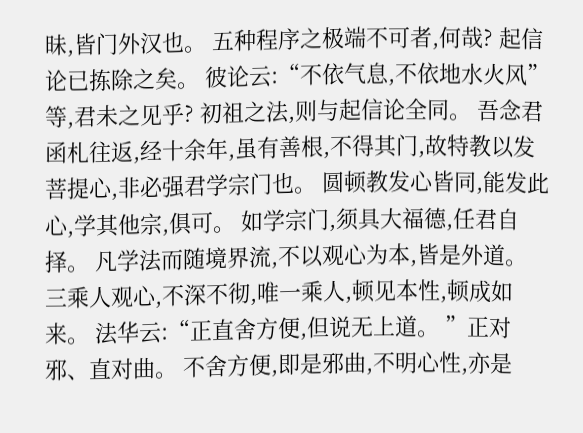昧,皆门外汉也。 五种程序之极端不可者,何哉? 起信论已拣除之矣。 彼论云:“不依气息,不依地水火风”等,君未之见乎? 初祖之法,则与起信论全同。 吾念君函札往返,经十余年,虽有善根,不得其门,故特教以发菩提心,非必强君学宗门也。 圆顿教发心皆同,能发此心,学其他宗,俱可。 如学宗门,须具大福德,任君自择。 凡学法而随境界流,不以观心为本,皆是外道。 三乘人观心,不深不彻,唯一乘人,顿见本性,顿成如来。 法华云:“正直舍方便,但说无上道。 ”正对邪、直对曲。 不舍方便,即是邪曲,不明心性,亦是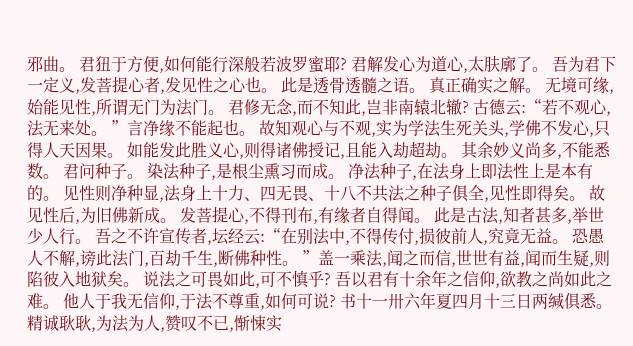邪曲。 君狃于方便,如何能行深般若波罗蜜耶? 君解发心为道心,太肤廓了。 吾为君下一定义,发菩提心者,发见性之心也。 此是透骨透髓之语。 真正确实之解。 无境可缘,始能见性,所谓无门为法门。 君修无念,而不知此,岂非南辕北辙? 古德云:“若不观心,法无来处。 ”言净缘不能起也。 故知观心与不观,实为学法生死关头,学佛不发心,只得人天因果。 如能发此胜义心,则得诸佛授记,且能入劫超劫。 其余妙义尚多,不能悉数。 君问种子。 染法种子,是根尘熏习而成。 净法种子,在法身上即法性上是本有的。 见性则净种显,法身上十力、四无畏、十八不共法之种子俱全,见性即得矣。 故见性后,为旧佛新成。 发菩提心,不得刊布,有缘者自得闻。 此是古法,知者甚多,举世少人行。 吾之不许宣传者,坛经云:“在别法中,不得传付,损彼前人,究竟无益。 恐愚人不解,谤此法门,百劫千生,断佛种性。 ”盖一乘法,闻之而信,世世有益,闻而生疑,则陷彼入地狱矣。 说法之可畏如此,可不慎乎? 吾以君有十余年之信仰,欲教之尚如此之难。 他人于我无信仰,于法不尊重,如何可说? 书十一卅六年夏四月十三日两缄俱悉。 精诚耿耿,为法为人,赞叹不已,惭悚实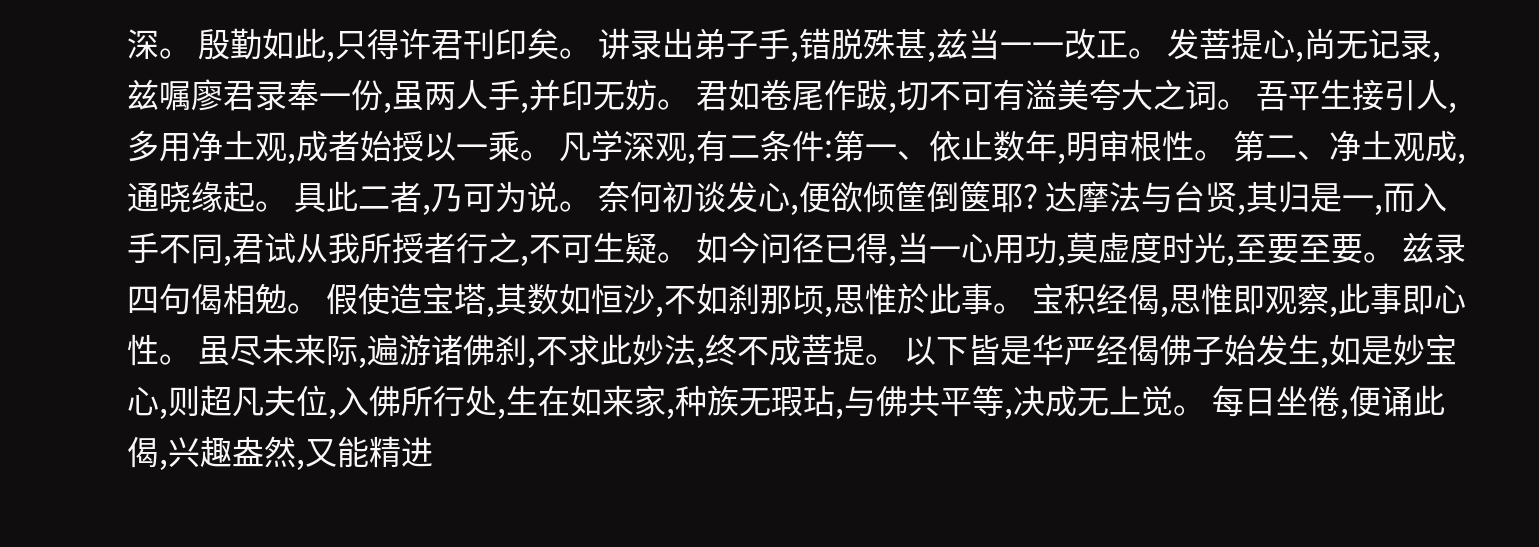深。 殷勤如此,只得许君刊印矣。 讲录出弟子手,错脱殊甚,兹当一一改正。 发菩提心,尚无记录,兹嘱廖君录奉一份,虽两人手,并印无妨。 君如卷尾作跋,切不可有溢美夸大之词。 吾平生接引人,多用净土观,成者始授以一乘。 凡学深观,有二条件:第一、依止数年,明审根性。 第二、净土观成,通晓缘起。 具此二者,乃可为说。 奈何初谈发心,便欲倾筐倒箧耶? 达摩法与台贤,其归是一,而入手不同,君试从我所授者行之,不可生疑。 如今问径已得,当一心用功,莫虚度时光,至要至要。 兹录四句偈相勉。 假使造宝塔,其数如恒沙,不如刹那顷,思惟於此事。 宝积经偈,思惟即观察,此事即心性。 虽尽未来际,遍游诸佛刹,不求此妙法,终不成菩提。 以下皆是华严经偈佛子始发生,如是妙宝心,则超凡夫位,入佛所行处,生在如来家,种族无瑕玷,与佛共平等,决成无上觉。 每日坐倦,便诵此偈,兴趣盎然,又能精进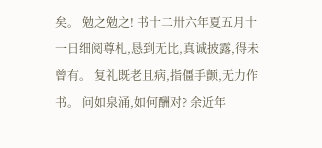矣。 勉之勉之! 书十二卅六年夏五月十一日细阅尊札,恳到无比,真诚披露,得未曾有。 复礼既老且病,指僵手颤,无力作书。 问如泉涌,如何酬对? 余近年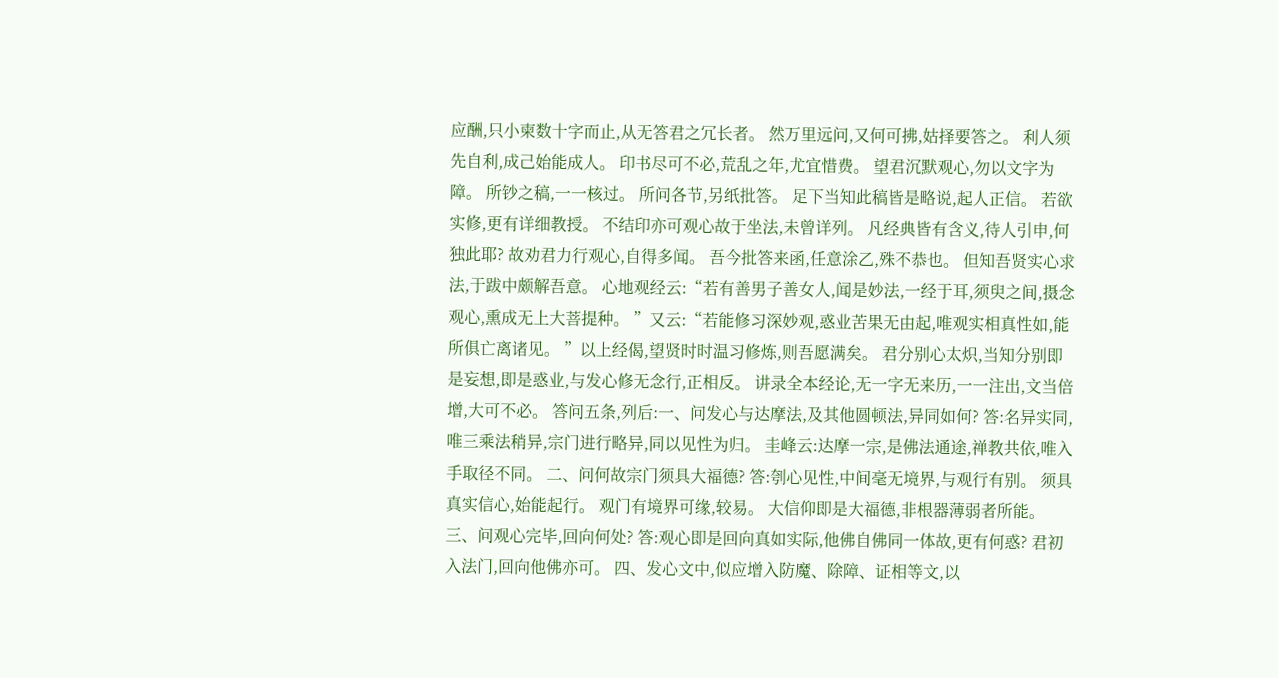应酬,只小柬数十字而止,从无答君之冗长者。 然万里远问,又何可拂,姑择要答之。 利人须先自利,成己始能成人。 印书尽可不必,荒乱之年,尤宜惜费。 望君沉默观心,勿以文字为障。 所钞之稿,一一核过。 所问各节,另纸批答。 足下当知此稿皆是略说,起人正信。 若欲实修,更有详细教授。 不结印亦可观心故于坐法,未曾详列。 凡经典皆有含义,待人引申,何独此耶? 故劝君力行观心,自得多闻。 吾今批答来函,任意涂乙,殊不恭也。 但知吾贤实心求法,于跋中颇解吾意。 心地观经云:“若有善男子善女人,闻是妙法,一经于耳,须臾之间,摄念观心,熏成无上大菩提种。 ”又云:“若能修习深妙观,惑业苦果无由起,唯观实相真性如,能所俱亡离诸见。 ”以上经偈,望贤时时温习修炼,则吾愿满矣。 君分别心太炽,当知分别即是妄想,即是惑业,与发心修无念行,正相反。 讲录全本经论,无一字无来历,一一注出,文当倍增,大可不必。 答问五条,列后:一、问发心与达摩法,及其他圆顿法,异同如何? 答:名异实同,唯三乘法稍异,宗门进行略异,同以见性为归。 圭峰云:达摩一宗,是佛法通途,禅教共依,唯入手取径不同。 二、问何故宗门须具大福德? 答:刳心见性,中间毫无境界,与观行有别。 须具真实信心,始能起行。 观门有境界可缘,较易。 大信仰即是大福德,非根器薄弱者所能。 三、问观心完毕,回向何处? 答:观心即是回向真如实际,他佛自佛同一体故,更有何惑? 君初入法门,回向他佛亦可。 四、发心文中,似应增入防魔、除障、证相等文,以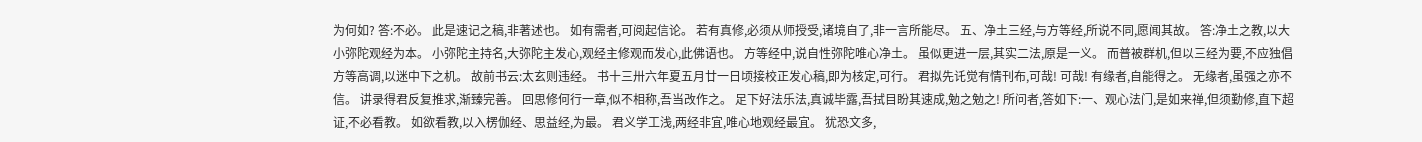为何如? 答:不必。 此是速记之稿,非著述也。 如有需者,可阅起信论。 若有真修,必须从师授受,诸境自了,非一言所能尽。 五、净土三经,与方等经,所说不同,愿闻其故。 答:净土之教,以大小弥陀观经为本。 小弥陀主持名,大弥陀主发心,观经主修观而发心,此佛语也。 方等经中,说自性弥陀唯心净土。 虽似更进一层,其实二法,原是一义。 而普被群机,但以三经为要,不应独倡方等高调,以迷中下之机。 故前书云:太玄则违经。 书十三卅六年夏五月廿一日顷接校正发心稿,即为核定,可行。 君拟先讬觉有情刊布,可哉! 可哉! 有缘者,自能得之。 无缘者,虽强之亦不信。 讲录得君反复推求,渐臻完善。 回思修何行一章,似不相称,吾当改作之。 足下好法乐法,真诚毕露,吾拭目盼其速成,勉之勉之! 所问者,答如下:一、观心法门,是如来禅,但须勤修,直下超证,不必看教。 如欲看教,以入楞伽经、思益经,为最。 君义学工浅,两经非宜,唯心地观经最宜。 犹恐文多,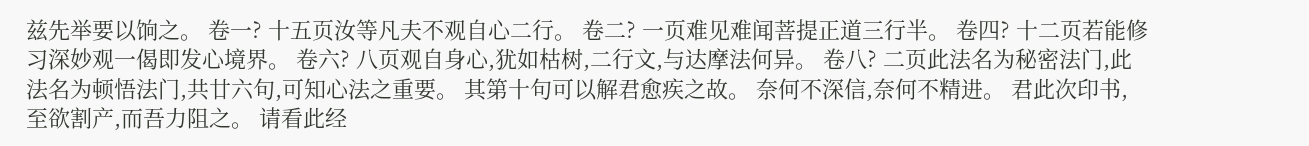兹先举要以饷之。 卷一? 十五页汝等凡夫不观自心二行。 卷二? 一页难见难闻菩提正道三行半。 卷四? 十二页若能修习深妙观一偈即发心境界。 卷六? 八页观自身心,犹如枯树,二行文,与达摩法何异。 卷八? 二页此法名为秘密法门,此法名为顿悟法门,共廿六句,可知心法之重要。 其第十句可以解君愈疾之故。 奈何不深信,奈何不精进。 君此次印书,至欲割产,而吾力阻之。 请看此经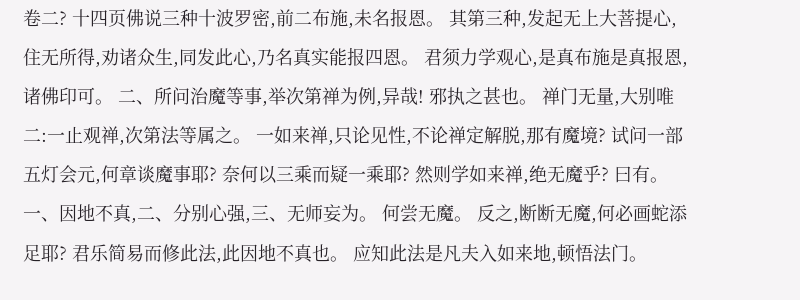卷二? 十四页佛说三种十波罗密,前二布施,未名报恩。 其第三种,发起无上大菩提心,住无所得,劝诸众生,同发此心,乃名真实能报四恩。 君须力学观心,是真布施是真报恩,诸佛印可。 二、所问治魔等事,举次第禅为例,异哉! 邪执之甚也。 禅门无量,大别唯二:一止观禅,次第法等属之。 一如来禅,只论见性,不论禅定解脱,那有魔境? 试问一部五灯会元,何章谈魔事耶? 奈何以三乘而疑一乘耶? 然则学如来禅,绝无魔乎? 曰有。 一、因地不真,二、分别心强,三、无师妄为。 何尝无魔。 反之,断断无魔,何必画蛇添足耶? 君乐简易而修此法,此因地不真也。 应知此法是凡夫入如来地,顿悟法门。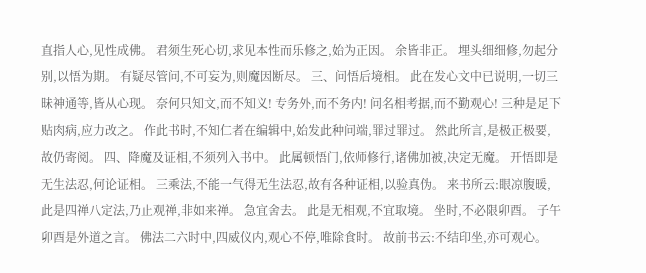直指人心,见性成佛。 君须生死心切,求见本性而乐修之,始为正因。 余皆非正。 埋头细细修,勿起分别,以悟为期。 有疑尽管问,不可妄为,则魔因断尽。 三、问悟后境相。 此在发心文中已说明,一切三昧神通等,皆从心现。 奈何只知文,而不知义! 专务外,而不务内! 问名相考据,而不勤观心! 三种是足下贴肉病,应力改之。 作此书时,不知仁者在编辑中,始发此种问端,罪过罪过。 然此所言,是极正极要,故仍寄阅。 四、降魔及证相,不须列入书中。 此属顿悟门,依师修行,诸佛加被,决定无魔。 开悟即是无生法忍,何论证相。 三乘法,不能一气得无生法忍,故有各种证相,以验真伪。 来书所云:眼凉腹暖,此是四禅八定法,乃止观禅,非如来禅。 急宜舍去。 此是无相观,不宜取境。 坐时,不必限卯酉。 子午卯酉是外道之言。 佛法二六时中,四威仪内,观心不停,唯除食时。 故前书云:不结印坐,亦可观心。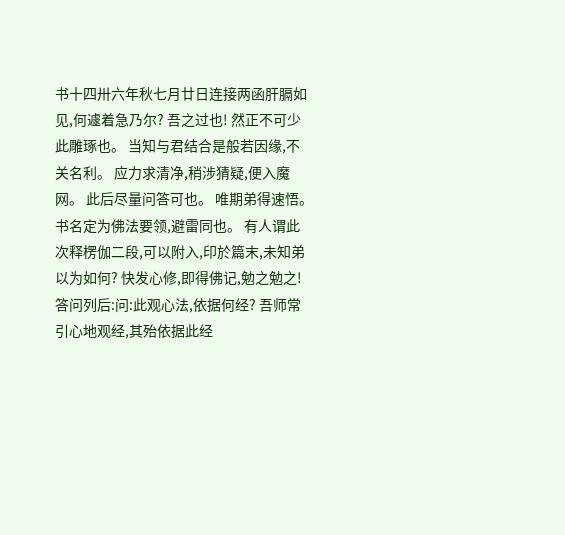书十四卅六年秋七月廿日连接两函肝膈如见,何遽着急乃尔? 吾之过也! 然正不可少此雕琢也。 当知与君结合是般若因缘,不关名利。 应力求清净,稍涉猜疑,便入魔网。 此后尽量问答可也。 唯期弟得速悟。 书名定为佛法要领,避雷同也。 有人谓此次释楞伽二段,可以附入,印於篇末,未知弟以为如何? 快发心修,即得佛记,勉之勉之! 答问列后:问:此观心法,依据何经? 吾师常引心地观经,其殆依据此经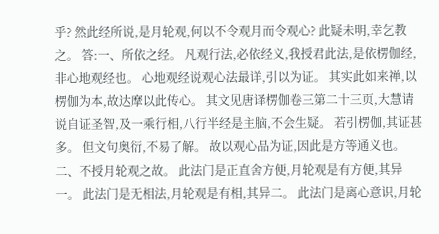乎? 然此经所说,是月轮观,何以不令观月而令观心? 此疑未明,幸乞教之。 答:一、所依之经。 凡观行法,必依经义,我授君此法,是依楞伽经,非心地观经也。 心地观经说观心法最详,引以为证。 其实此如来禅,以楞伽为本,故达摩以此传心。 其文见唐译楞伽卷三第二十三页,大慧请说自证圣智,及一乘行相,八行半经是主脑,不会生疑。 若引楞伽,其证甚多。 但文句奥衍,不易了解。 故以观心品为证,因此是方等通义也。 二、不授月轮观之故。 此法门是正直舍方便,月轮观是有方便,其异一。 此法门是无相法,月轮观是有相,其异二。 此法门是离心意识,月轮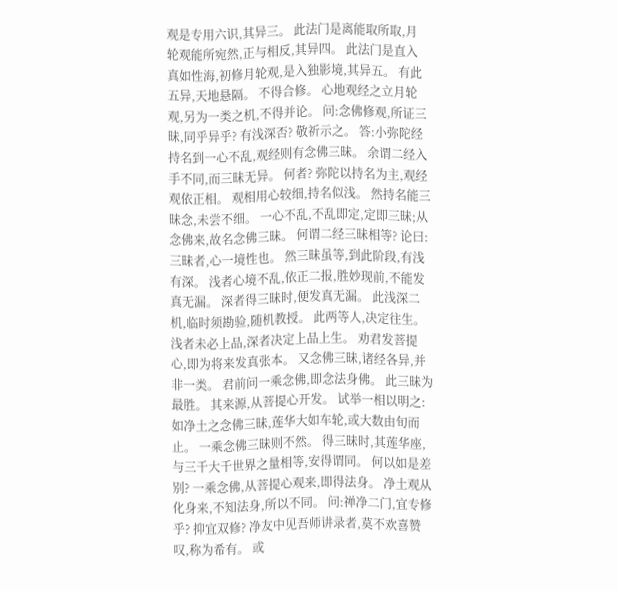观是专用六识,其异三。 此法门是离能取所取,月轮观能所宛然,正与相反,其异四。 此法门是直入真如性海,初修月轮观,是入独影境,其异五。 有此五异,天地悬隔。 不得合修。 心地观经之立月轮观,另为一类之机,不得并论。 问:念佛修观,所证三昧,同乎异乎? 有浅深否? 敬祈示之。 答:小弥陀经持名到一心不乱,观经则有念佛三昧。 余谓二经入手不同,而三昧无异。 何者? 弥陀以持名为主,观经观依正相。 观相用心较细,持名似浅。 然持名能三昧念,未尝不细。 一心不乱,不乱即定,定即三昧;从念佛来,故名念佛三昧。 何谓二经三昧相等? 论曰:三昧者,心一境性也。 然三昧虽等,到此阶段,有浅有深。 浅者心境不乱,依正二报,胜妙现前,不能发真无漏。 深者得三昧时,便发真无漏。 此浅深二机,临时须勘验,随机教授。 此两等人,决定往生。 浅者未必上品,深者决定上品上生。 劝君发菩提心,即为将来发真张本。 又念佛三昧,诸经各异,并非一类。 君前问一乘念佛,即念法身佛。 此三昧为最胜。 其来源,从菩提心开发。 试举一相以明之:如净土之念佛三昧,莲华大如车轮,或大数由旬而止。 一乘念佛三昧则不然。 得三昧时,其莲华座,与三千大千世界之量相等,安得谓同。 何以如是差别? 一乘念佛,从菩提心观来,即得法身。 净土观从化身来,不知法身,所以不同。 问:禅净二门,宜专修乎? 抑宜双修? 净友中见吾师讲录者,莫不欢喜赞叹,称为希有。 或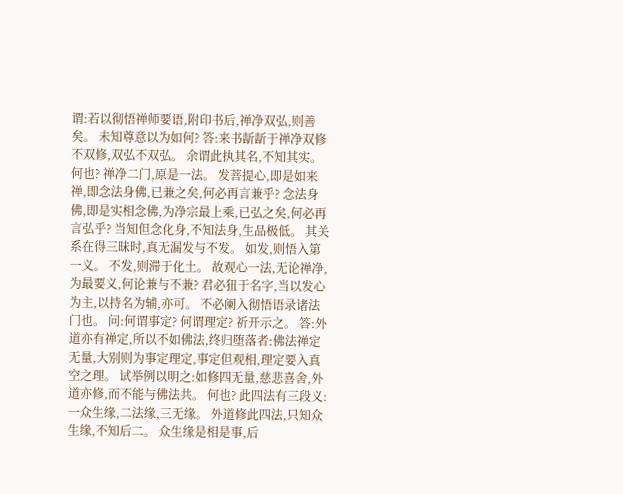谓:若以彻悟禅师要语,附印书后,禅净双弘,则善矣。 未知尊意以为如何? 答:来书龂龂于禅净双修不双修,双弘不双弘。 余谓此执其名,不知其实。 何也? 禅净二门,原是一法。 发菩提心,即是如来禅,即念法身佛,已兼之矣,何必再言兼乎? 念法身佛,即是实相念佛,为净宗最上乘,已弘之矣,何必再言弘乎? 当知但念化身,不知法身,生品极低。 其关系在得三昧时,真无漏发与不发。 如发,则悟入第一义。 不发,则滞于化土。 故观心一法,无论禅净,为最要义,何论兼与不兼? 君必狃于名字,当以发心为主,以持名为辅,亦可。 不必阑入彻悟语录诸法门也。 问:何谓事定? 何谓理定? 祈开示之。 答:外道亦有禅定,所以不如佛法,终归堕落者:佛法禅定无量,大别则为事定理定,事定但观相,理定要入真空之理。 试举例以明之:如修四无量,慈悲喜舍,外道亦修,而不能与佛法共。 何也? 此四法有三段义:一众生缘,二法缘,三无缘。 外道修此四法,只知众生缘,不知后二。 众生缘是相是事,后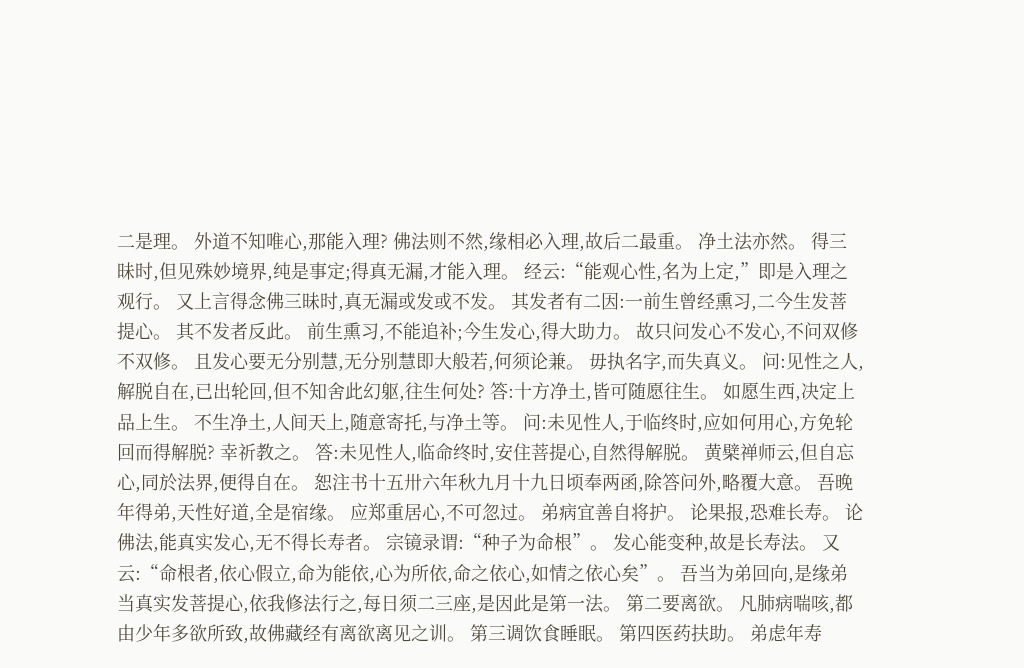二是理。 外道不知唯心,那能入理? 佛法则不然,缘相必入理,故后二最重。 净土法亦然。 得三昧时,但见殊妙境界,纯是事定;得真无漏,才能入理。 经云:“能观心性,名为上定,”即是入理之观行。 又上言得念佛三昧时,真无漏或发或不发。 其发者有二因:一前生曾经熏习,二今生发菩提心。 其不发者反此。 前生熏习,不能追补;今生发心,得大助力。 故只问发心不发心,不问双修不双修。 且发心要无分别慧,无分别慧即大般若,何须论兼。 毋执名字,而失真义。 问:见性之人,解脱自在,已出轮回,但不知舍此幻躯,往生何处? 答:十方净土,皆可随愿往生。 如愿生西,决定上品上生。 不生净土,人间天上,随意寄托,与净土等。 问:未见性人,于临终时,应如何用心,方免轮回而得解脱? 幸祈教之。 答:未见性人,临命终时,安住菩提心,自然得解脱。 黄檗禅师云,但自忘心,同於法界,便得自在。 恕注书十五卅六年秋九月十九日顷奉两函,除答问外,略覆大意。 吾晚年得弟,天性好道,全是宿缘。 应郑重居心,不可忽过。 弟病宜善自将护。 论果报,恐难长寿。 论佛法,能真实发心,无不得长寿者。 宗镜录谓:“种子为命根”。 发心能变种,故是长寿法。 又云:“命根者,依心假立,命为能依,心为所依,命之依心,如情之依心矣”。 吾当为弟回向,是缘弟当真实发菩提心,依我修法行之,每日须二三座,是因此是第一法。 第二要离欲。 凡肺病喘咳,都由少年多欲所致,故佛藏经有离欲离见之训。 第三调饮食睡眠。 第四医药扶助。 弟虑年寿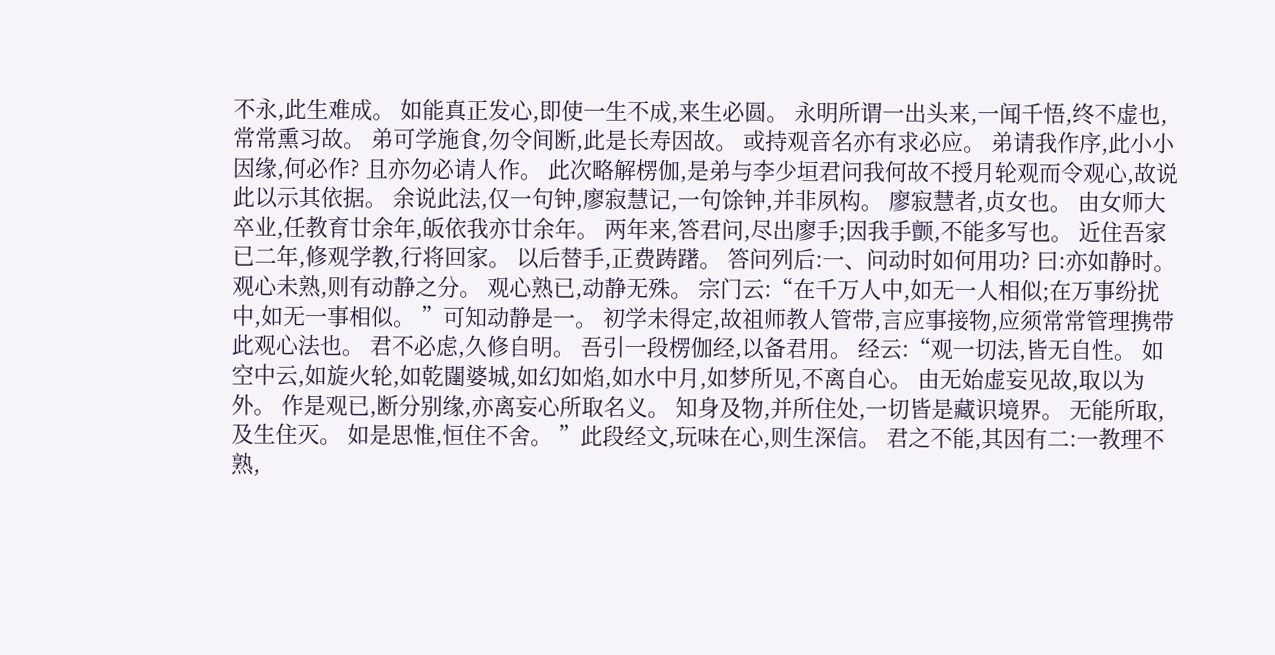不永,此生难成。 如能真正发心,即使一生不成,来生必圆。 永明所谓一出头来,一闻千悟,终不虚也,常常熏习故。 弟可学施食,勿令间断,此是长寿因故。 或持观音名亦有求必应。 弟请我作序,此小小因缘,何必作? 且亦勿必请人作。 此次略解楞伽,是弟与李少垣君问我何故不授月轮观而令观心,故说此以示其依据。 余说此法,仅一句钟,廖寂慧记,一句馀钟,并非夙构。 廖寂慧者,贞女也。 由女师大卒业,任教育廿余年,皈依我亦廿余年。 两年来,答君问,尽出廖手;因我手颤,不能多写也。 近住吾家已二年,修观学教,行将回家。 以后替手,正费踌躇。 答问列后:一、问动时如何用功? 曰:亦如静时。 观心未熟,则有动静之分。 观心熟已,动静无殊。 宗门云:“在千万人中,如无一人相似;在万事纷扰中,如无一事相似。 ”可知动静是一。 初学未得定,故祖师教人管带,言应事接物,应须常常管理携带此观心法也。 君不必虑,久修自明。 吾引一段楞伽经,以备君用。 经云:“观一切法,皆无自性。 如空中云,如旋火轮,如乾闥婆城,如幻如焰,如水中月,如梦所见,不离自心。 由无始虚妄见故,取以为外。 作是观已,断分别缘,亦离妄心所取名义。 知身及物,并所住处,一切皆是藏识境界。 无能所取,及生住灭。 如是思惟,恒住不舍。 ”此段经文,玩味在心,则生深信。 君之不能,其因有二:一教理不熟,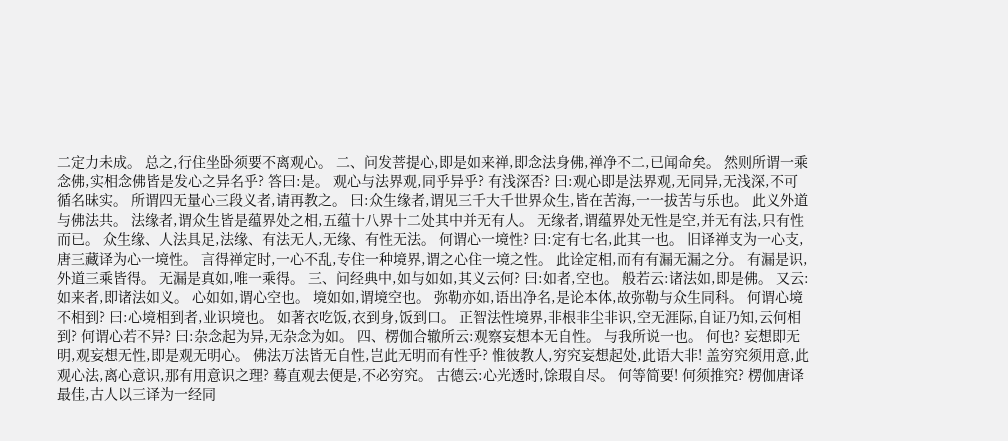二定力未成。 总之,行住坐卧须要不离观心。 二、问发菩提心,即是如来禅,即念法身佛,禅净不二,已闻命矣。 然则所谓一乘念佛,实相念佛皆是发心之异名乎? 答曰:是。 观心与法界观,同乎异乎? 有浅深否? 曰:观心即是法界观,无同异,无浅深,不可循名昧实。 所谓四无量心三段义者,请再教之。 曰:众生缘者,谓见三千大千世界众生,皆在苦海,一一拔苦与乐也。 此义外道与佛法共。 法缘者,谓众生皆是蕴界处之相,五蕴十八界十二处其中并无有人。 无缘者,谓蕴界处无性是空,并无有法,只有性而已。 众生缘、人法具足,法缘、有法无人,无缘、有性无法。 何谓心一境性? 曰:定有七名,此其一也。 旧译禅支为一心支,唐三藏译为心一境性。 言得禅定时,一心不乱,专住一种境界,谓之心住一境之性。 此诠定相,而有有漏无漏之分。 有漏是识,外道三乘皆得。 无漏是真如,唯一乘得。 三、问经典中,如与如如,其义云何? 曰:如者,空也。 般若云:诸法如,即是佛。 又云:如来者,即诸法如义。 心如如,谓心空也。 境如如,谓境空也。 弥勒亦如,语出净名,是论本体,故弥勒与众生同科。 何谓心境不相到? 曰:心境相到者,业识境也。 如著衣吃饭,衣到身,饭到口。 正智法性境界,非根非尘非识,空无涯际,自证乃知,云何相到? 何谓心若不异? 曰:杂念起为异,无杂念为如。 四、楞伽合辙所云:观察妄想本无自性。 与我所说一也。 何也? 妄想即无明,观妄想无性,即是观无明心。 佛法万法皆无自性,岂此无明而有性乎? 惟彼教人,穷究妄想起处,此语大非! 盖穷究须用意,此观心法,离心意识,那有用意识之理? 蓦直观去便是,不必穷究。 古德云:心光透时,馀瑕自尽。 何等简要! 何须推究? 楞伽唐译最佳,古人以三译为一经同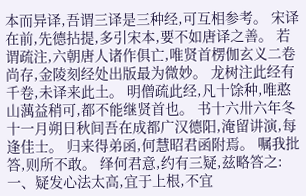本而异译,吾谓三译是三种经,可互相参考。 宋译在前,先德拈提,多引宋本,要不如唐译之善。 若谓疏注,六朝唐人诸作俱亡,唯贤首楞伽玄义二卷尚存,金陵刻经处出版最为微妙。 龙树注此经有千卷,未译来此土。 明僧疏此经,凡十馀种,唯憨山蕅益稍可,都不能继贤首也。 书十六卅六年冬十一月朔日秋间吾在成都广汉德阳,淹留讲演,每逢佳士。 归来得弟函,何慧昭君函附焉。 嘱我批答,则所不敢。 绎何君意,约有三疑,兹略答之:一、疑发心法太高,宜于上根,不宜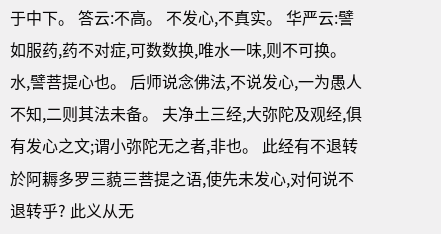于中下。 答云:不高。 不发心,不真实。 华严云:譬如服药,药不对症,可数数换,唯水一味,则不可换。 水,譬菩提心也。 后师说念佛法,不说发心,一为愚人不知,二则其法未备。 夫净土三经,大弥陀及观经,俱有发心之文;谓小弥陀无之者,非也。 此经有不退转於阿耨多罗三藐三菩提之语,使先未发心,对何说不退转乎? 此义从无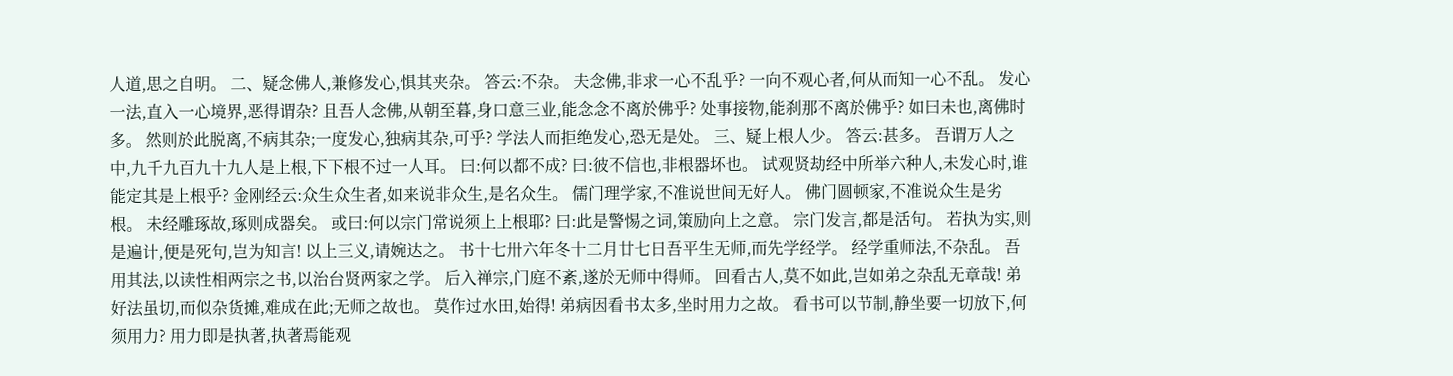人道,思之自明。 二、疑念佛人,兼修发心,惧其夹杂。 答云:不杂。 夫念佛,非求一心不乱乎? 一向不观心者,何从而知一心不乱。 发心一法,直入一心境界,恶得谓杂? 且吾人念佛,从朝至暮,身口意三业,能念念不离於佛乎? 处事接物,能刹那不离於佛乎? 如曰未也,离佛时多。 然则於此脱离,不病其杂;一度发心,独病其杂,可乎? 学法人而拒绝发心,恐无是处。 三、疑上根人少。 答云:甚多。 吾谓万人之中,九千九百九十九人是上根,下下根不过一人耳。 曰:何以都不成? 曰:彼不信也,非根器坏也。 试观贤劫经中所举六种人,未发心时,谁能定其是上根乎? 金刚经云:众生众生者,如来说非众生,是名众生。 儒门理学家,不准说世间无好人。 佛门圆顿家,不准说众生是劣根。 未经雕琢故,琢则成器矣。 或曰:何以宗门常说须上上根耶? 曰:此是警惕之词,策励向上之意。 宗门发言,都是活句。 若执为实,则是遍计,便是死句,岂为知言! 以上三义,请婉达之。 书十七卅六年冬十二月廿七日吾平生无师,而先学经学。 经学重师法,不杂乱。 吾用其法,以读性相两宗之书,以治台贤两家之学。 后入禅宗,门庭不紊,遂於无师中得师。 回看古人,莫不如此,岂如弟之杂乱无章哉! 弟好法虽切,而似杂货摊,难成在此;无师之故也。 莫作过水田,始得! 弟病因看书太多,坐时用力之故。 看书可以节制,静坐要一切放下,何须用力? 用力即是执著,执著焉能观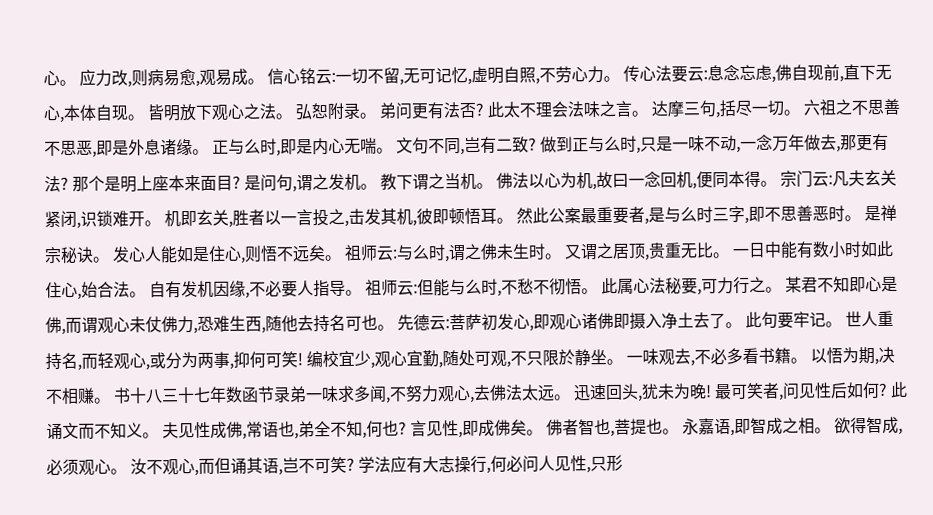心。 应力改,则病易愈,观易成。 信心铭云:一切不留,无可记忆,虚明自照,不劳心力。 传心法要云:息念忘虑,佛自现前,直下无心,本体自现。 皆明放下观心之法。 弘恕附录。 弟问更有法否? 此太不理会法味之言。 达摩三句,括尽一切。 六祖之不思善不思恶,即是外息诸缘。 正与么时,即是内心无喘。 文句不同,岂有二致? 做到正与么时,只是一味不动,一念万年做去,那更有法? 那个是明上座本来面目? 是问句,谓之发机。 教下谓之当机。 佛法以心为机,故曰一念回机,便同本得。 宗门云:凡夫玄关紧闭,识锁难开。 机即玄关,胜者以一言投之,击发其机,彼即顿悟耳。 然此公案最重要者,是与么时三字,即不思善恶时。 是禅宗秘诀。 发心人能如是住心,则悟不远矣。 祖师云:与么时,谓之佛未生时。 又谓之居顶,贵重无比。 一日中能有数小时如此住心,始合法。 自有发机因缘,不必要人指导。 祖师云:但能与么时,不愁不彻悟。 此属心法秘要,可力行之。 某君不知即心是佛,而谓观心未仗佛力,恐难生西,随他去持名可也。 先德云:菩萨初发心,即观心诸佛即摄入净土去了。 此句要牢记。 世人重持名,而轻观心,或分为两事,抑何可笑! 编校宜少,观心宜勤,随处可观,不只限於静坐。 一味观去,不必多看书籍。 以悟为期,决不相赚。 书十八三十七年数函节录弟一味求多闻,不努力观心,去佛法太远。 迅速回头,犹未为晚! 最可笑者,问见性后如何? 此诵文而不知义。 夫见性成佛,常语也,弟全不知,何也? 言见性,即成佛矣。 佛者智也,菩提也。 永嘉语,即智成之相。 欲得智成,必须观心。 汝不观心,而但诵其语,岂不可笑? 学法应有大志操行,何必问人见性,只形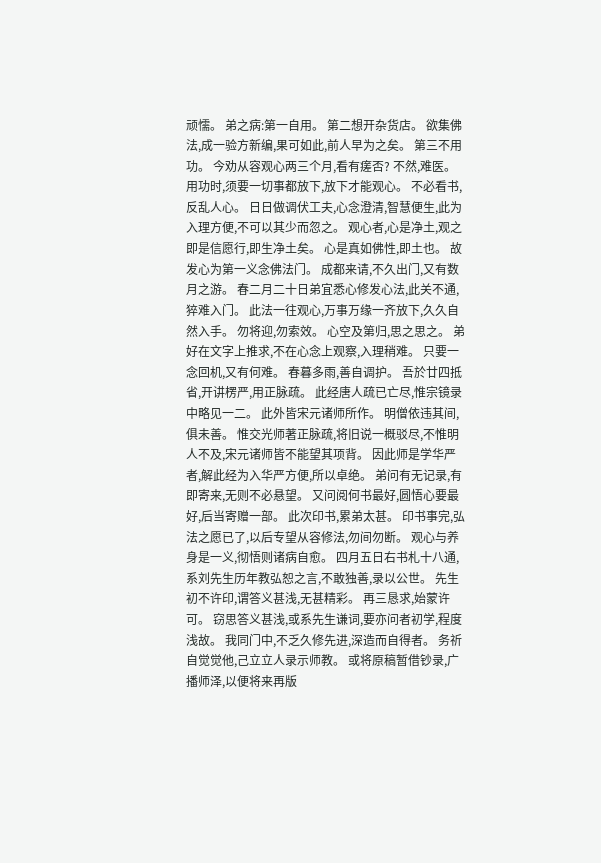顽懦。 弟之病:第一自用。 第二想开杂货店。 欲集佛法,成一验方新编,果可如此,前人早为之矣。 第三不用功。 今劝从容观心两三个月,看有瘥否? 不然,难医。 用功时,须要一切事都放下,放下才能观心。 不必看书,反乱人心。 日日做调伏工夫,心念澄清,智慧便生,此为入理方便,不可以其少而忽之。 观心者,心是净土,观之即是信愿行,即生净土矣。 心是真如佛性,即土也。 故发心为第一义念佛法门。 成都来请,不久出门,又有数月之游。 春二月二十日弟宜悉心修发心法,此关不通,猝难入门。 此法一往观心,万事万缘一齐放下,久久自然入手。 勿将迎,勿索效。 心空及第归,思之思之。 弟好在文字上推求,不在心念上观察,入理稍难。 只要一念回机,又有何难。 春暮多雨,善自调护。 吾於廿四抵省,开讲楞严,用正脉疏。 此经唐人疏已亡尽,惟宗镜录中略见一二。 此外皆宋元诸师所作。 明僧依违其间,俱未善。 惟交光师著正脉疏,将旧说一概驳尽,不惟明人不及,宋元诸师皆不能望其项背。 因此师是学华严者,解此经为入华严方便,所以卓绝。 弟问有无记录,有即寄来,无则不必悬望。 又问阅何书最好,圆悟心要最好,后当寄赠一部。 此次印书,累弟太甚。 印书事完,弘法之愿已了,以后专望从容修法,勿间勿断。 观心与养身是一义,彻悟则诸病自愈。 四月五日右书札十八通,系刘先生历年教弘恕之言,不敢独善,录以公世。 先生初不许印,谓答义甚浅,无甚精彩。 再三恳求,始蒙许可。 窃思答义甚浅,或系先生谦词,要亦问者初学,程度浅故。 我同门中,不乏久修先进,深造而自得者。 务祈自觉觉他,己立立人录示师教。 或将原稿暂借钞录,广播师泽,以便将来再版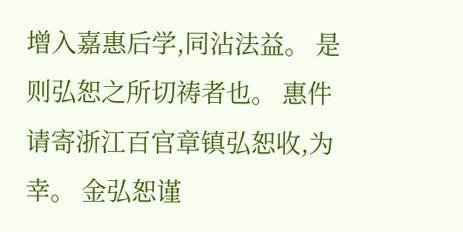增入嘉惠后学,同沾法益。 是则弘恕之所切祷者也。 惠件请寄浙江百官章镇弘恕收,为幸。 金弘恕谨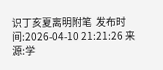识丁亥夏离明附笔  发布时间:2026-04-10 21:21:26 来源:学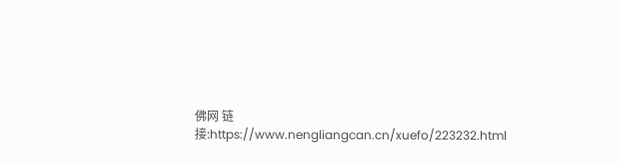佛网 链接:https://www.nengliangcan.cn/xuefo/223232.html